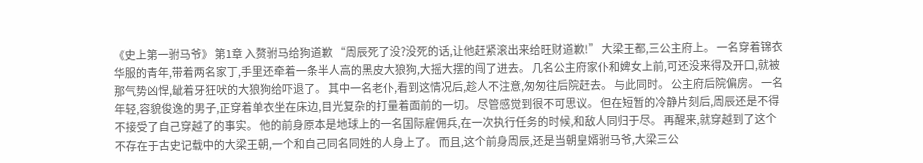《史上第一驸马爷》 第1章 入赘驸马给狗道歉 “周辰死了没?没死的话,让他赶紧滚出来给旺财道歉!” 大梁王都,三公主府上。 一名穿着锦衣华服的青年,带着两名家丁,手里还牵着一条半人高的黑皮大狼狗,大摇大摆的闯了进去。 几名公主府家仆和婢女上前,可还没来得及开口,就被那气势凶悍,龇着牙狂吠的大狼狗给吓退了。 其中一名老仆,看到这情况后,趁人不注意,匆匆往后院赶去。 与此同时。 公主府后院偏房。 一名年轻,容貌俊逸的男子,正穿着单衣坐在床边,目光复杂的打量着面前的一切。 尽管感觉到很不可思议。 但在短暂的冷静片刻后,周辰还是不得不接受了自己穿越了的事实。 他的前身原本是地球上的一名国际雇佣兵,在一次执行任务的时候,和敌人同归于尽。 再醒来,就穿越到了这个不存在于古史记载中的大梁王朝,一个和自己同名同姓的人身上了。 而且,这个前身周辰,还是当朝皇婿驸马爷,大梁三公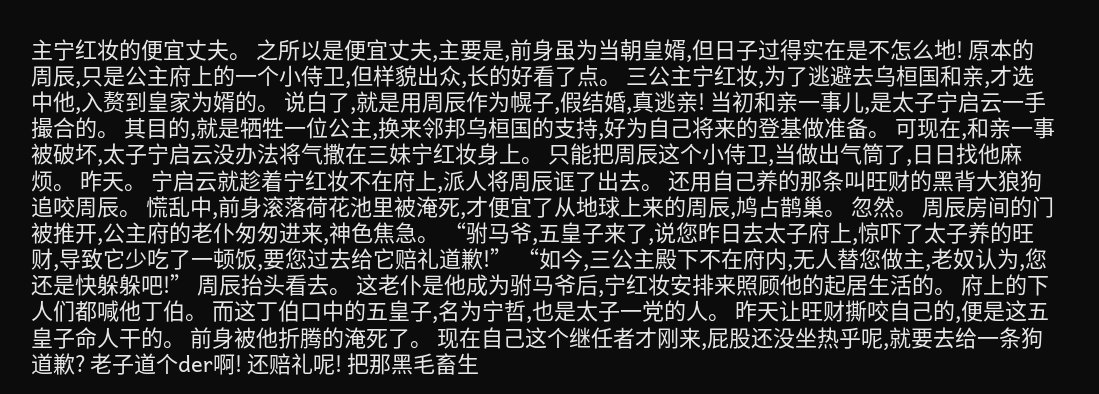主宁红妆的便宜丈夫。 之所以是便宜丈夫,主要是,前身虽为当朝皇婿,但日子过得实在是不怎么地! 原本的周辰,只是公主府上的一个小侍卫,但样貌出众,长的好看了点。 三公主宁红妆,为了逃避去乌桓国和亲,才选中他,入赘到皇家为婿的。 说白了,就是用周辰作为幌子,假结婚,真逃亲! 当初和亲一事儿,是太子宁启云一手撮合的。 其目的,就是牺牲一位公主,换来邻邦乌桓国的支持,好为自己将来的登基做准备。 可现在,和亲一事被破坏,太子宁启云没办法将气撒在三妹宁红妆身上。 只能把周辰这个小侍卫,当做出气筒了,日日找他麻烦。 昨天。 宁启云就趁着宁红妆不在府上,派人将周辰诓了出去。 还用自己养的那条叫旺财的黑背大狼狗追咬周辰。 慌乱中,前身滚落荷花池里被淹死,才便宜了从地球上来的周辰,鸠占鹊巢。 忽然。 周辰房间的门被推开,公主府的老仆匆匆进来,神色焦急。 “驸马爷,五皇子来了,说您昨日去太子府上,惊吓了太子养的旺财,导致它少吃了一顿饭,要您过去给它赔礼道歉!” “如今,三公主殿下不在府内,无人替您做主,老奴认为,您还是快躲躲吧!” 周辰抬头看去。 这老仆是他成为驸马爷后,宁红妆安排来照顾他的起居生活的。 府上的下人们都喊他丁伯。 而这丁伯口中的五皇子,名为宁哲,也是太子一党的人。 昨天让旺财撕咬自己的,便是这五皇子命人干的。 前身被他折腾的淹死了。 现在自己这个继任者才刚来,屁股还没坐热乎呢,就要去给一条狗道歉? 老子道个der啊! 还赔礼呢! 把那黑毛畜生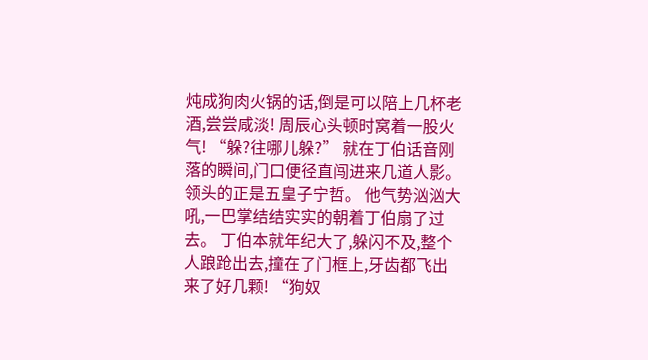炖成狗肉火锅的话,倒是可以陪上几杯老酒,尝尝咸淡! 周辰心头顿时窝着一股火气! “躲?往哪儿躲?” 就在丁伯话音刚落的瞬间,门口便径直闯进来几道人影。 领头的正是五皇子宁哲。 他气势汹汹大吼,一巴掌结结实实的朝着丁伯扇了过去。 丁伯本就年纪大了,躲闪不及,整个人踉跄出去,撞在了门框上,牙齿都飞出来了好几颗! “狗奴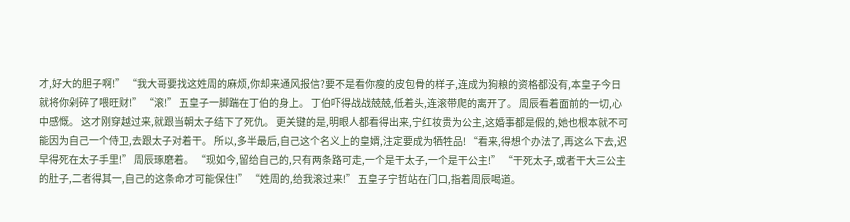才,好大的胆子啊!” “我大哥要找这姓周的麻烦,你却来通风报信?要不是看你瘦的皮包骨的样子,连成为狗粮的资格都没有,本皇子今日就将你剁碎了喂旺财!” “滚!” 五皇子一脚踹在丁伯的身上。 丁伯吓得战战兢兢,低着头,连滚带爬的离开了。 周辰看着面前的一切,心中感慨。 这才刚穿越过来,就跟当朝太子结下了死仇。 更关键的是,明眼人都看得出来,宁红妆贵为公主,这婚事都是假的,她也根本就不可能因为自己一个侍卫,去跟太子对着干。 所以,多半最后,自己这个名义上的皇婿,注定要成为牺牲品! “看来,得想个办法了,再这么下去,迟早得死在太子手里!” 周辰琢磨着。 “现如今,留给自己的,只有两条路可走,一个是干太子,一个是干公主!” “干死太子,或者干大三公主的肚子,二者得其一,自己的这条命才可能保住!” “姓周的,给我滚过来!” 五皇子宁哲站在门口,指着周辰喝道。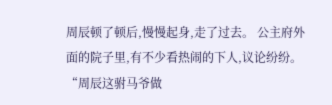周辰顿了顿后,慢慢起身,走了过去。 公主府外面的院子里,有不少看热闹的下人,议论纷纷。 “周辰这驸马爷做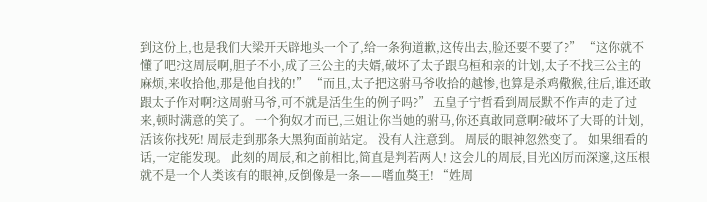到这份上,也是我们大梁开天辟地头一个了,给一条狗道歉,这传出去,脸还要不要了?” “这你就不懂了吧?这周辰啊,胆子不小,成了三公主的夫婿,破坏了太子跟乌桓和亲的计划,太子不找三公主的麻烦,来收拾他,那是他自找的!” “而且,太子把这驸马爷收拾的越惨,也算是杀鸡儆猴,往后,谁还敢跟太子作对啊?这周驸马爷,可不就是活生生的例子吗?” 五皇子宁哲看到周辰默不作声的走了过来,顿时满意的笑了。 一个狗奴才而已,三姐让你当她的驸马,你还真敢同意啊?破坏了大哥的计划,活该你找死! 周辰走到那条大黑狗面前站定。 没有人注意到。 周辰的眼神忽然变了。 如果细看的话,一定能发现。 此刻的周辰,和之前相比,简直是判若两人! 这会儿的周辰,目光凶厉而深邃,这压根就不是一个人类该有的眼神,反倒像是一条——嗜血獒王! “姓周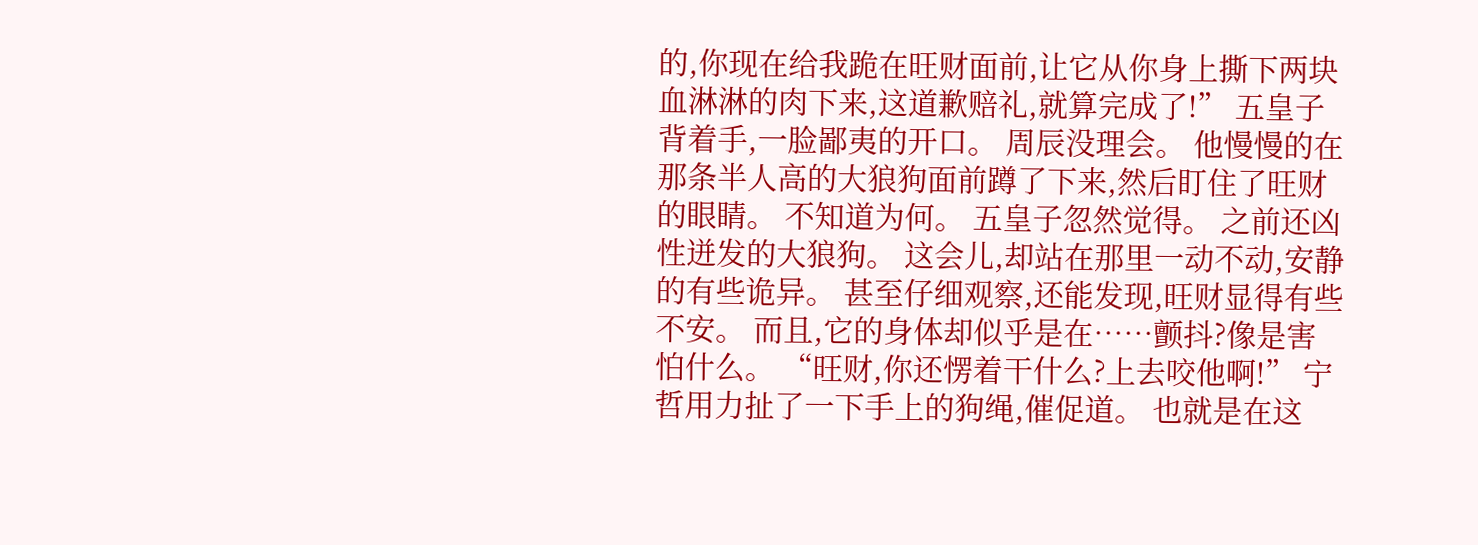的,你现在给我跪在旺财面前,让它从你身上撕下两块血淋淋的肉下来,这道歉赔礼,就算完成了!” 五皇子背着手,一脸鄙夷的开口。 周辰没理会。 他慢慢的在那条半人高的大狼狗面前蹲了下来,然后盯住了旺财的眼睛。 不知道为何。 五皇子忽然觉得。 之前还凶性迸发的大狼狗。 这会儿,却站在那里一动不动,安静的有些诡异。 甚至仔细观察,还能发现,旺财显得有些不安。 而且,它的身体却似乎是在……颤抖?像是害怕什么。 “旺财,你还愣着干什么?上去咬他啊!” 宁哲用力扯了一下手上的狗绳,催促道。 也就是在这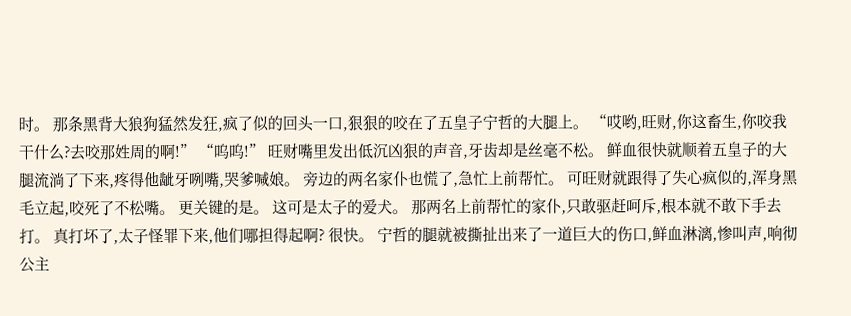时。 那条黑背大狼狗猛然发狂,疯了似的回头一口,狠狠的咬在了五皇子宁哲的大腿上。 “哎哟,旺财,你这畜生,你咬我干什么?去咬那姓周的啊!” “呜呜!” 旺财嘴里发出低沉凶狠的声音,牙齿却是丝毫不松。 鲜血很快就顺着五皇子的大腿流淌了下来,疼得他龇牙咧嘴,哭爹喊娘。 旁边的两名家仆也慌了,急忙上前帮忙。 可旺财就跟得了失心疯似的,浑身黑毛立起,咬死了不松嘴。 更关键的是。 这可是太子的爱犬。 那两名上前帮忙的家仆,只敢驱赶呵斥,根本就不敢下手去打。 真打坏了,太子怪罪下来,他们哪担得起啊? 很快。 宁哲的腿就被撕扯出来了一道巨大的伤口,鲜血淋漓,惨叫声,响彻公主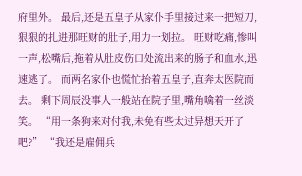府里外。 最后,还是五皇子从家仆手里接过来一把短刀,狠狠的扎进那旺财的肚子,用力一划拉。 旺财吃痛,惨叫一声,松嘴后,拖着从肚皮伤口处流出来的肠子和血水,迅速逃了。 而两名家仆也慌忙抬着五皇子,直奔太医院而去。 剩下周辰没事人一般站在院子里,嘴角噙着一丝淡笑。 “用一条狗来对付我,未免有些太过异想天开了吧?” “我还是雇佣兵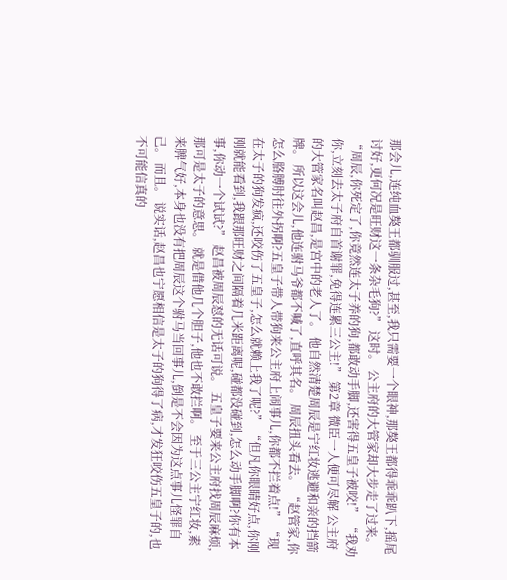那会儿,连纯血獒王都驯服过,甚至,我只需要一个眼神,那獒王都得乖乖趴下,摇尾讨好,更何况是旺财这一条杂毛狗?” 这时。 公主府的大管家却大步走了过来。 “周辰,你死定了,你竟然连太子养的狗,都敢动手脚,还害得五皇子被咬!” “我劝你,立刻去太子府自首谢罪,免得连累三公主!” 第2章 微臣一人便可尽解 公主府的大管家名叫赵昌,是宫中的老人了。 他自然清楚周辰是宁红妆逃避和亲的挡箭牌。 所以这会儿,他连驸马爷都不喊了,直呼其名。 周辰扭头看去。 “赵管家,你怎么胳膊肘往外拐啊?五皇子带人带狗来公主府上闹事儿,你都不拦着点!” “现在太子的狗发疯,还咬伤了五皇子,怎么就赖上我了呢?” “但凡你眼睛好点,你刚刚就能看到,我跟那旺财之间隔着几米距离呢,碰都没碰到,怎么动手脚啊?你有本事,你动一个试试?” 赵昌被周辰怼的无话可说。 五皇子要来公主府找周辰麻烦,那可是太子的意思。 就是借他几个胆子,他也不敢拦啊。 至于三公主宁红妆,素来脾气好,本身也没有把周辰这个驸马当回事儿,倒是不会因为这点事儿怪罪自己。 而且。 说实话,赵昌也宁愿相信是太子的狗得了病,才发狂咬伤五皇子的,也不可能信真的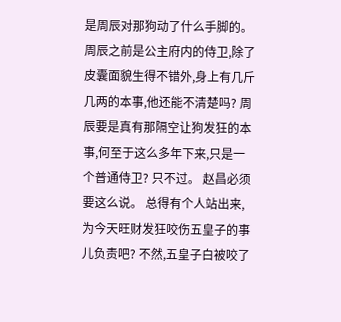是周辰对那狗动了什么手脚的。 周辰之前是公主府内的侍卫,除了皮囊面貌生得不错外,身上有几斤几两的本事,他还能不清楚吗? 周辰要是真有那隔空让狗发狂的本事,何至于这么多年下来,只是一个普通侍卫? 只不过。 赵昌必须要这么说。 总得有个人站出来,为今天旺财发狂咬伤五皇子的事儿负责吧? 不然,五皇子白被咬了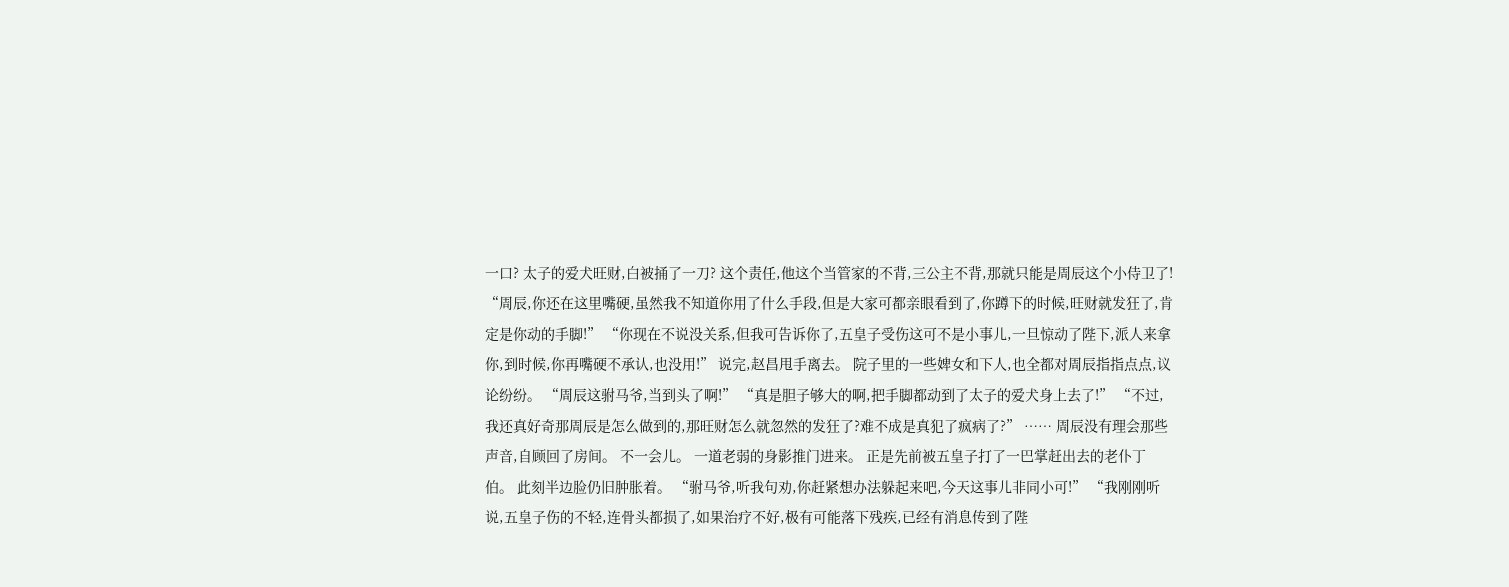一口? 太子的爱犬旺财,白被捅了一刀? 这个责任,他这个当管家的不背,三公主不背,那就只能是周辰这个小侍卫了! “周辰,你还在这里嘴硬,虽然我不知道你用了什么手段,但是大家可都亲眼看到了,你蹲下的时候,旺财就发狂了,肯定是你动的手脚!” “你现在不说没关系,但我可告诉你了,五皇子受伤这可不是小事儿,一旦惊动了陛下,派人来拿你,到时候,你再嘴硬不承认,也没用!” 说完,赵昌甩手离去。 院子里的一些婢女和下人,也全都对周辰指指点点,议论纷纷。 “周辰这驸马爷,当到头了啊!” “真是胆子够大的啊,把手脚都动到了太子的爱犬身上去了!” “不过,我还真好奇那周辰是怎么做到的,那旺财怎么就忽然的发狂了?难不成是真犯了疯病了?” …… 周辰没有理会那些声音,自顾回了房间。 不一会儿。 一道老弱的身影推门进来。 正是先前被五皇子打了一巴掌赶出去的老仆丁伯。 此刻半边脸仍旧肿胀着。 “驸马爷,听我句劝,你赶紧想办法躲起来吧,今天这事儿非同小可!” “我刚刚听说,五皇子伤的不轻,连骨头都损了,如果治疗不好,极有可能落下残疾,已经有消息传到了陛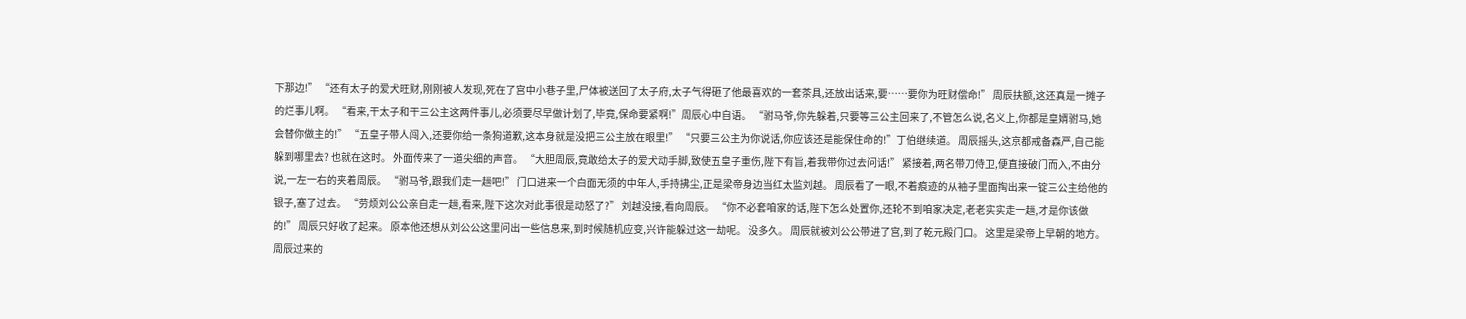下那边!” “还有太子的爱犬旺财,刚刚被人发现,死在了宫中小巷子里,尸体被送回了太子府,太子气得砸了他最喜欢的一套茶具,还放出话来,要……要你为旺财偿命!” 周辰扶额,这还真是一摊子的烂事儿啊。 “看来,干太子和干三公主这两件事儿,必须要尽早做计划了,毕竟,保命要紧啊!”周辰心中自语。 “驸马爷,你先躲着,只要等三公主回来了,不管怎么说,名义上,你都是皇婿驸马,她会替你做主的!” “五皇子带人闯入,还要你给一条狗道歉,这本身就是没把三公主放在眼里!” “只要三公主为你说话,你应该还是能保住命的!”丁伯继续道。 周辰摇头,这京都戒备森严,自己能躲到哪里去? 也就在这时。 外面传来了一道尖细的声音。 “大胆周辰,竟敢给太子的爱犬动手脚,致使五皇子重伤,陛下有旨,着我带你过去问话!” 紧接着,两名带刀侍卫,便直接破门而入,不由分说,一左一右的夹着周辰。 “驸马爷,跟我们走一趟吧!” 门口进来一个白面无须的中年人,手持拂尘,正是梁帝身边当红太监刘越。 周辰看了一眼,不着痕迹的从袖子里面掏出来一锭三公主给他的银子,塞了过去。 “劳烦刘公公亲自走一趟,看来,陛下这次对此事很是动怒了?” 刘越没接,看向周辰。 “你不必套咱家的话,陛下怎么处置你,还轮不到咱家决定,老老实实走一趟,才是你该做的!” 周辰只好收了起来。 原本他还想从刘公公这里问出一些信息来,到时候随机应变,兴许能躲过这一劫呢。 没多久。 周辰就被刘公公带进了宫,到了乾元殿门口。 这里是梁帝上早朝的地方。 周辰过来的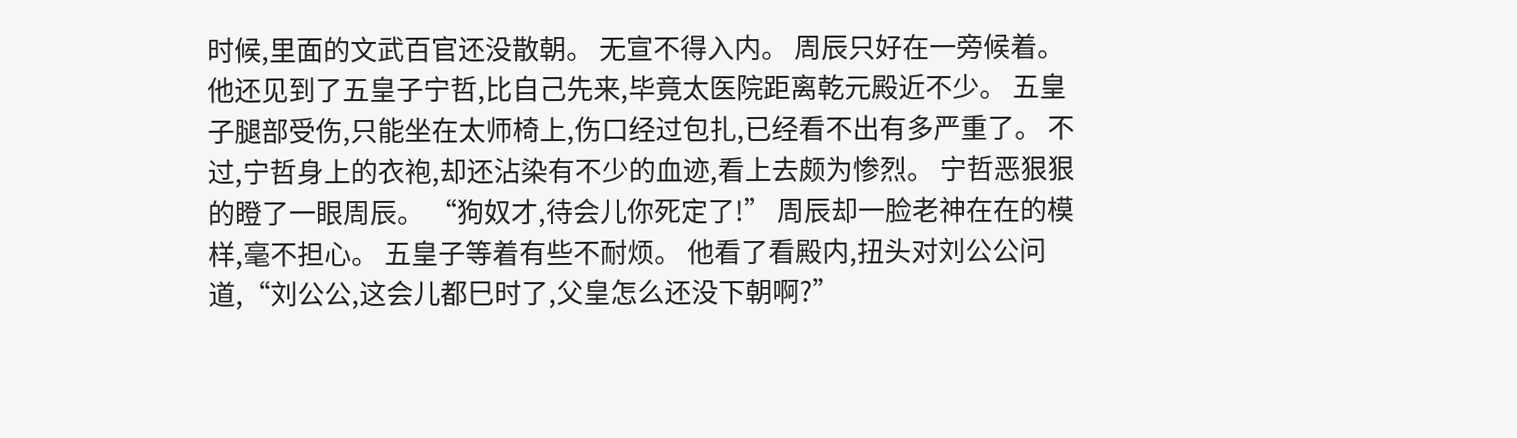时候,里面的文武百官还没散朝。 无宣不得入内。 周辰只好在一旁候着。 他还见到了五皇子宁哲,比自己先来,毕竟太医院距离乾元殿近不少。 五皇子腿部受伤,只能坐在太师椅上,伤口经过包扎,已经看不出有多严重了。 不过,宁哲身上的衣袍,却还沾染有不少的血迹,看上去颇为惨烈。 宁哲恶狠狠的瞪了一眼周辰。 “狗奴才,待会儿你死定了!” 周辰却一脸老神在在的模样,毫不担心。 五皇子等着有些不耐烦。 他看了看殿内,扭头对刘公公问道,“刘公公,这会儿都巳时了,父皇怎么还没下朝啊?”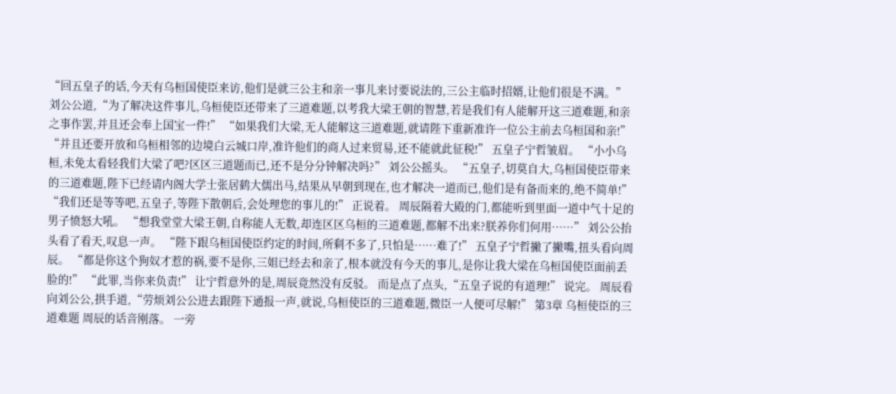“回五皇子的话,今天有乌桓国使臣来访,他们是就三公主和亲一事儿来讨要说法的,三公主临时招婿,让他们很是不满。” 刘公公道,“为了解决这件事儿,乌桓使臣还带来了三道难题,以考我大梁王朝的智慧,若是我们有人能解开这三道难题,和亲之事作罢,并且还会奉上国宝一件!” “如果我们大梁,无人能解这三道难题,就请陛下重新准许一位公主前去乌桓国和亲!” “并且还要开放和乌桓相邻的边境白云城口岸,准许他们的商人过来贸易,还不能就此征税!” 五皇子宁哲皱眉。 “小小乌桓,未免太看轻我们大梁了吧?区区三道题而已,还不是分分钟解决吗?” 刘公公摇头。 “五皇子,切莫自大,乌桓国使臣带来的三道难题,陛下已经请内阁大学士张居鹤大儒出马,结果从早朝到现在,也才解决一道而已,他们是有备而来的,绝不简单!” “我们还是等等吧,五皇子,等陛下散朝后,会处理您的事儿的!” 正说着。 周辰隔着大殿的门,都能听到里面一道中气十足的男子愤怒大吼。 “想我堂堂大梁王朝,自称能人无数,却连区区乌桓的三道难题,都解不出来?朕养你们何用……” 刘公公抬头看了看天,叹息一声。 “陛下跟乌桓国使臣约定的时间,所剩不多了,只怕是……难了!” 五皇子宁哲撇了撇嘴,扭头看向周辰。 “都是你这个狗奴才惹的祸,要不是你,三姐已经去和亲了,根本就没有今天的事儿,是你让我大梁在乌桓国使臣面前丢脸的!” “此罪,当你来负责!” 让宁哲意外的是,周辰竟然没有反驳。 而是点了点头,“五皇子说的有道理!” 说完。 周辰看向刘公公,拱手道,“劳烦刘公公进去跟陛下通报一声,就说,乌桓使臣的三道难题,微臣一人便可尽解!” 第3章 乌桓使臣的三道难题 周辰的话音刚落。 一旁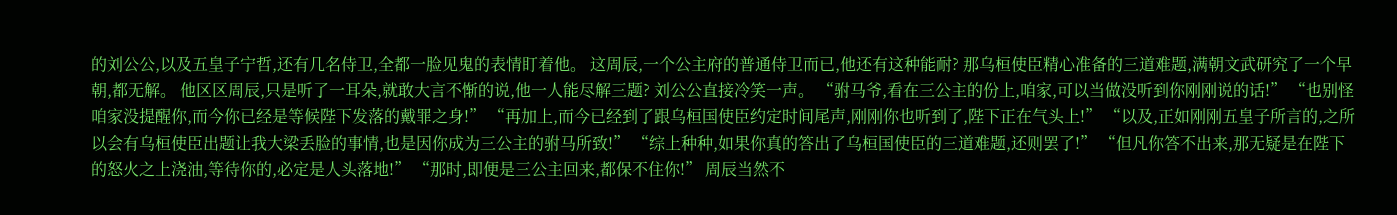的刘公公,以及五皇子宁哲,还有几名侍卫,全都一脸见鬼的表情盯着他。 这周辰,一个公主府的普通侍卫而已,他还有这种能耐? 那乌桓使臣精心准备的三道难题,满朝文武研究了一个早朝,都无解。 他区区周辰,只是听了一耳朵,就敢大言不惭的说,他一人能尽解三题? 刘公公直接冷笑一声。 “驸马爷,看在三公主的份上,咱家,可以当做没听到你刚刚说的话!” “也别怪咱家没提醒你,而今你已经是等候陛下发落的戴罪之身!” “再加上,而今已经到了跟乌桓国使臣约定时间尾声,刚刚你也听到了,陛下正在气头上!” “以及,正如刚刚五皇子所言的,之所以会有乌桓使臣出题让我大梁丢脸的事情,也是因你成为三公主的驸马所致!” “综上种种,如果你真的答出了乌桓国使臣的三道难题,还则罢了!” “但凡你答不出来,那无疑是在陛下的怒火之上浇油,等待你的,必定是人头落地!” “那时,即便是三公主回来,都保不住你!” 周辰当然不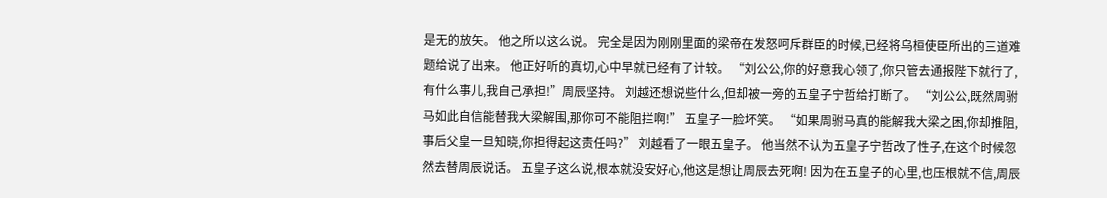是无的放矢。 他之所以这么说。 完全是因为刚刚里面的梁帝在发怒呵斥群臣的时候,已经将乌桓使臣所出的三道难题给说了出来。 他正好听的真切,心中早就已经有了计较。 “刘公公,你的好意我心领了,你只管去通报陛下就行了,有什么事儿,我自己承担!”周辰坚持。 刘越还想说些什么,但却被一旁的五皇子宁哲给打断了。 “刘公公,既然周驸马如此自信能替我大梁解围,那你可不能阻拦啊!” 五皇子一脸坏笑。 “如果周驸马真的能解我大梁之困,你却推阻,事后父皇一旦知晓,你担得起这责任吗?” 刘越看了一眼五皇子。 他当然不认为五皇子宁哲改了性子,在这个时候忽然去替周辰说话。 五皇子这么说,根本就没安好心,他这是想让周辰去死啊! 因为在五皇子的心里,也压根就不信,周辰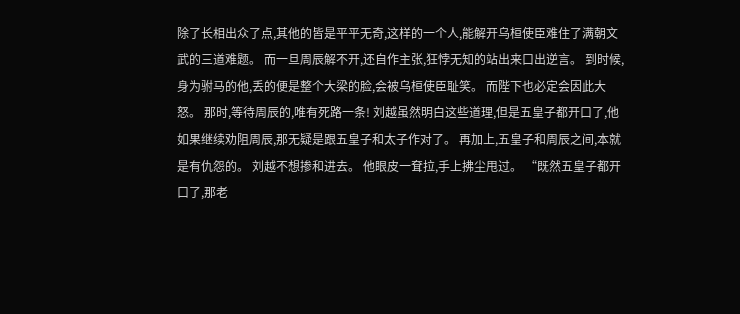除了长相出众了点,其他的皆是平平无奇,这样的一个人,能解开乌桓使臣难住了满朝文武的三道难题。 而一旦周辰解不开,还自作主张,狂悖无知的站出来口出逆言。 到时候,身为驸马的他,丢的便是整个大梁的脸,会被乌桓使臣耻笑。 而陛下也必定会因此大怒。 那时,等待周辰的,唯有死路一条! 刘越虽然明白这些道理,但是五皇子都开口了,他如果继续劝阻周辰,那无疑是跟五皇子和太子作对了。 再加上,五皇子和周辰之间,本就是有仇怨的。 刘越不想掺和进去。 他眼皮一耷拉,手上拂尘甩过。 “既然五皇子都开口了,那老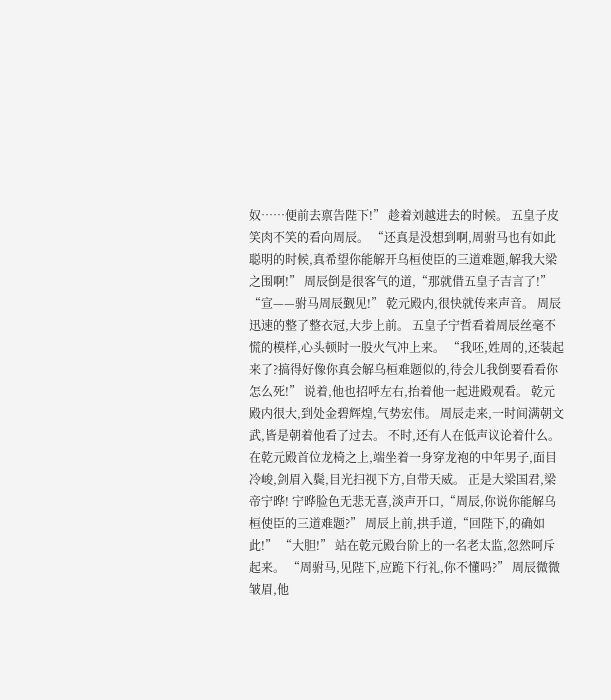奴……便前去禀告陛下!” 趁着刘越进去的时候。 五皇子皮笑肉不笑的看向周辰。 “还真是没想到啊,周驸马也有如此聪明的时候,真希望你能解开乌桓使臣的三道难题,解我大梁之围啊!” 周辰倒是很客气的道,“那就借五皇子吉言了!” “宣——驸马周辰觐见!” 乾元殿内,很快就传来声音。 周辰迅速的整了整衣冠,大步上前。 五皇子宁哲看着周辰丝毫不慌的模样,心头顿时一股火气冲上来。 “我呸,姓周的,还装起来了?搞得好像你真会解乌桓难题似的,待会儿我倒要看看你怎么死!” 说着,他也招呼左右,抬着他一起进殿观看。 乾元殿内很大,到处金碧辉煌,气势宏伟。 周辰走来,一时间满朝文武,皆是朝着他看了过去。 不时,还有人在低声议论着什么。 在乾元殿首位龙椅之上,端坐着一身穿龙袍的中年男子,面目冷峻,剑眉入鬓,目光扫视下方,自带天威。 正是大梁国君,梁帝宁晔! 宁晔脸色无悲无喜,淡声开口,“周辰,你说你能解乌桓使臣的三道难题?” 周辰上前,拱手道,“回陛下,的确如此!” “大胆!” 站在乾元殿台阶上的一名老太监,忽然呵斥起来。 “周驸马,见陛下,应跪下行礼,你不懂吗?” 周辰微微皱眉,他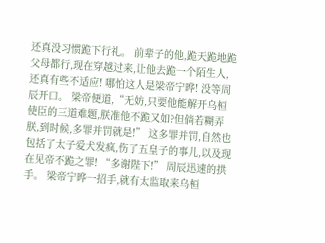还真没习惯跪下行礼。 前辈子的他,跪天跪地跪父母都行,现在穿越过来,让他去跪一个陌生人,还真有些不适应! 哪怕这人是梁帝宁晔! 没等周辰开口。 梁帝便道,“无妨,只要他能解开乌桓使臣的三道难题,朕准他不跪又如?但倘若糊弄朕,到时候,多罪并罚就是!” 这多罪并罚,自然也包括了太子爱犬发疯,伤了五皇子的事儿,以及现在见帝不跪之罪! “多谢陛下!” 周辰迅速的拱手。 梁帝宁晔一招手,就有太监取来乌桓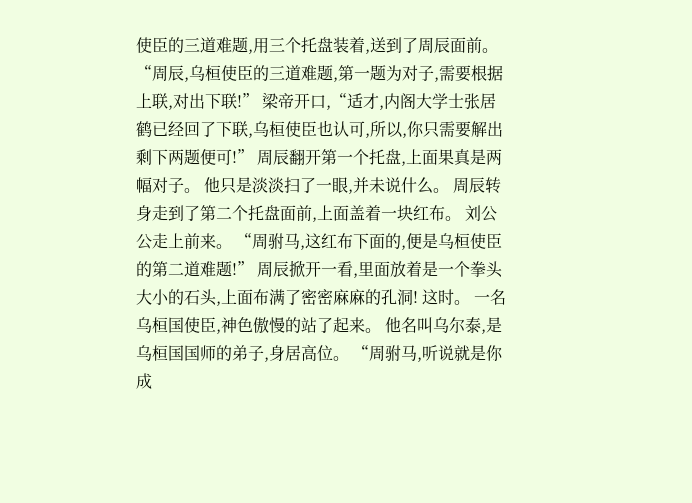使臣的三道难题,用三个托盘装着,送到了周辰面前。 “周辰,乌桓使臣的三道难题,第一题为对子,需要根据上联,对出下联!” 梁帝开口,“适才,内阁大学士张居鹤已经回了下联,乌桓使臣也认可,所以,你只需要解出剩下两题便可!” 周辰翻开第一个托盘,上面果真是两幅对子。 他只是淡淡扫了一眼,并未说什么。 周辰转身走到了第二个托盘面前,上面盖着一块红布。 刘公公走上前来。 “周驸马,这红布下面的,便是乌桓使臣的第二道难题!” 周辰掀开一看,里面放着是一个拳头大小的石头,上面布满了密密麻麻的孔洞! 这时。 一名乌桓国使臣,神色傲慢的站了起来。 他名叫乌尔泰,是乌桓国国师的弟子,身居高位。 “周驸马,听说就是你成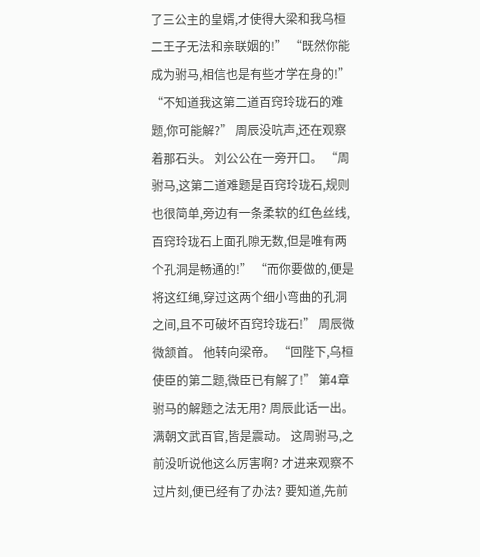了三公主的皇婿,才使得大梁和我乌桓二王子无法和亲联姻的!” “既然你能成为驸马,相信也是有些才学在身的!” “不知道我这第二道百窍玲珑石的难题,你可能解?” 周辰没吭声,还在观察着那石头。 刘公公在一旁开口。 “周驸马,这第二道难题是百窍玲珑石,规则也很简单,旁边有一条柔软的红色丝线,百窍玲珑石上面孔隙无数,但是唯有两个孔洞是畅通的!” “而你要做的,便是将这红绳,穿过这两个细小弯曲的孔洞之间,且不可破坏百窍玲珑石!” 周辰微微颔首。 他转向梁帝。 “回陛下,乌桓使臣的第二题,微臣已有解了!” 第4章 驸马的解题之法无用? 周辰此话一出。 满朝文武百官,皆是震动。 这周驸马,之前没听说他这么厉害啊? 才进来观察不过片刻,便已经有了办法? 要知道,先前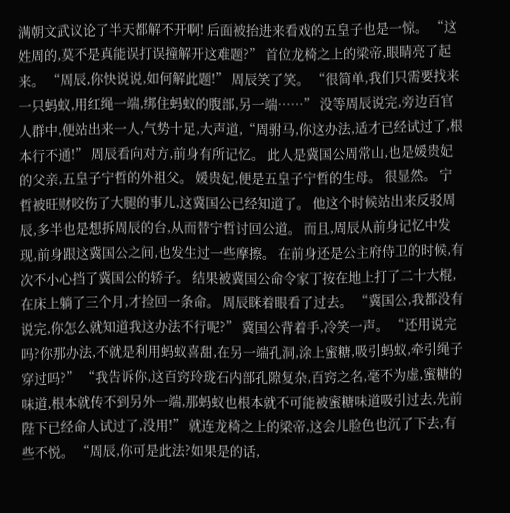满朝文武议论了半天都解不开啊! 后面被抬进来看戏的五皇子也是一惊。 “这姓周的,莫不是真能误打误撞解开这难题?” 首位龙椅之上的梁帝,眼睛亮了起来。 “周辰,你快说说,如何解此题!” 周辰笑了笑。 “很简单,我们只需要找来一只蚂蚁,用红绳一端,绑住蚂蚁的腹部,另一端……” 没等周辰说完,旁边百官人群中,便站出来一人,气势十足,大声道,“周驸马,你这办法,适才已经试过了,根本行不通!” 周辰看向对方,前身有所记忆。 此人是冀国公周常山,也是媛贵妃的父亲,五皇子宁哲的外祖父。 媛贵妃,便是五皇子宁哲的生母。 很显然。 宁哲被旺财咬伤了大腿的事儿,这冀国公已经知道了。 他这个时候站出来反驳周辰,多半也是想拆周辰的台,从而替宁哲讨回公道。 而且,周辰从前身记忆中发现,前身跟这冀国公之间,也发生过一些摩擦。 在前身还是公主府侍卫的时候,有次不小心挡了冀国公的轿子。 结果被冀国公命令家丁按在地上打了二十大棍,在床上躺了三个月,才捡回一条命。 周辰眯着眼看了过去。 “冀国公,我都没有说完,你怎么就知道我这办法不行呢?” 冀国公背着手,冷笑一声。 “还用说完吗?你那办法,不就是利用蚂蚁喜甜,在另一端孔洞,涂上蜜糖,吸引蚂蚁,牵引绳子穿过吗?” “我告诉你,这百窍玲珑石内部孔隙复杂,百窍之名,毫不为虚,蜜糖的味道,根本就传不到另外一端,那蚂蚁也根本就不可能被蜜糖味道吸引过去,先前陛下已经命人试过了,没用!” 就连龙椅之上的梁帝,这会儿脸色也沉了下去,有些不悦。 “周辰,你可是此法?如果是的话,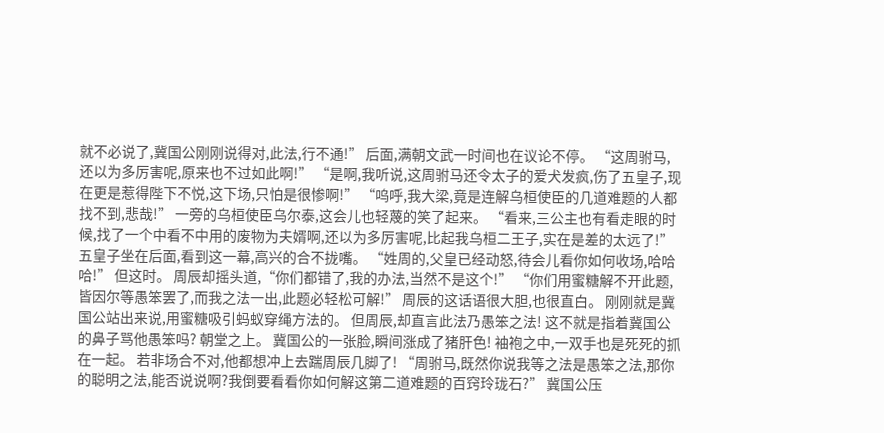就不必说了,冀国公刚刚说得对,此法,行不通!” 后面,满朝文武一时间也在议论不停。 “这周驸马,还以为多厉害呢,原来也不过如此啊!” “是啊,我听说,这周驸马还令太子的爱犬发疯,伤了五皇子,现在更是惹得陛下不悦,这下场,只怕是很惨啊!” “呜呼,我大梁,竟是连解乌桓使臣的几道难题的人都找不到,悲哉!” 一旁的乌桓使臣乌尔泰,这会儿也轻蔑的笑了起来。 “看来,三公主也有看走眼的时候,找了一个中看不中用的废物为夫婿啊,还以为多厉害呢,比起我乌桓二王子,实在是差的太远了!” 五皇子坐在后面,看到这一幕,高兴的合不拢嘴。 “姓周的,父皇已经动怒,待会儿看你如何收场,哈哈哈!” 但这时。 周辰却摇头道,“你们都错了,我的办法,当然不是这个!” “你们用蜜糖解不开此题,皆因尔等愚笨罢了,而我之法一出,此题必轻松可解!” 周辰的这话语很大胆,也很直白。 刚刚就是冀国公站出来说,用蜜糖吸引蚂蚁穿绳方法的。 但周辰,却直言此法乃愚笨之法! 这不就是指着冀国公的鼻子骂他愚笨吗? 朝堂之上。 冀国公的一张脸,瞬间涨成了猪肝色! 袖袍之中,一双手也是死死的抓在一起。 若非场合不对,他都想冲上去踹周辰几脚了! “周驸马,既然你说我等之法是愚笨之法,那你的聪明之法,能否说说啊?我倒要看看你如何解这第二道难题的百窍玲珑石?” 冀国公压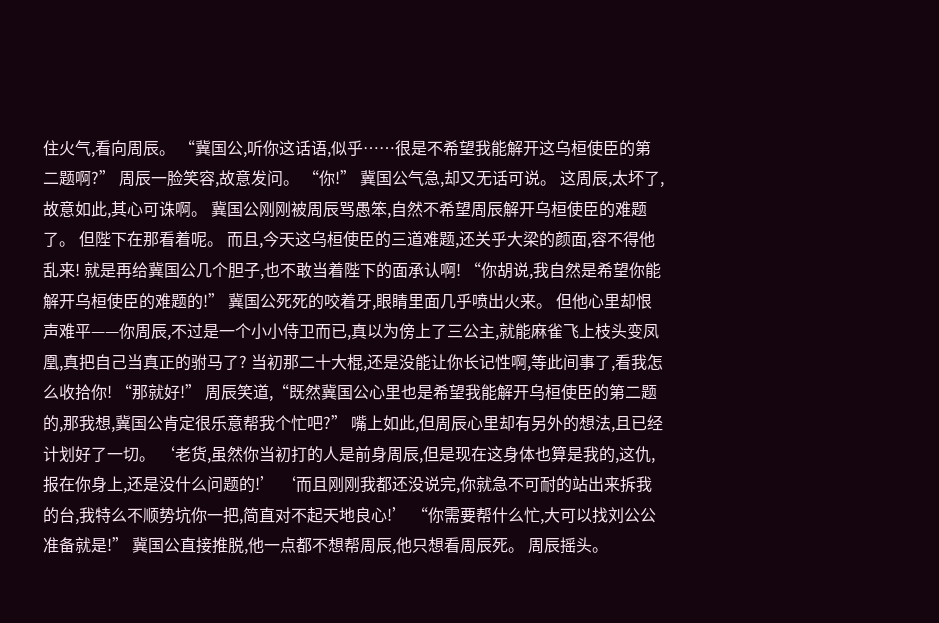住火气,看向周辰。 “冀国公,听你这话语,似乎……很是不希望我能解开这乌桓使臣的第二题啊?” 周辰一脸笑容,故意发问。 “你!” 冀国公气急,却又无话可说。 这周辰,太坏了,故意如此,其心可诛啊。 冀国公刚刚被周辰骂愚笨,自然不希望周辰解开乌桓使臣的难题了。 但陛下在那看着呢。 而且,今天这乌桓使臣的三道难题,还关乎大梁的颜面,容不得他乱来! 就是再给冀国公几个胆子,也不敢当着陛下的面承认啊! “你胡说,我自然是希望你能解开乌桓使臣的难题的!” 冀国公死死的咬着牙,眼睛里面几乎喷出火来。 但他心里却恨声难平——你周辰,不过是一个小小侍卫而已,真以为傍上了三公主,就能麻雀飞上枝头变凤凰,真把自己当真正的驸马了? 当初那二十大棍,还是没能让你长记性啊,等此间事了,看我怎么收拾你! “那就好!” 周辰笑道,“既然冀国公心里也是希望我能解开乌桓使臣的第二题的,那我想,冀国公肯定很乐意帮我个忙吧?” 嘴上如此,但周辰心里却有另外的想法,且已经计划好了一切。 ‘老货,虽然你当初打的人是前身周辰,但是现在这身体也算是我的,这仇,报在你身上,还是没什么问题的!’ ‘而且刚刚我都还没说完,你就急不可耐的站出来拆我的台,我特么不顺势坑你一把,简直对不起天地良心!’ “你需要帮什么忙,大可以找刘公公准备就是!” 冀国公直接推脱,他一点都不想帮周辰,他只想看周辰死。 周辰摇头。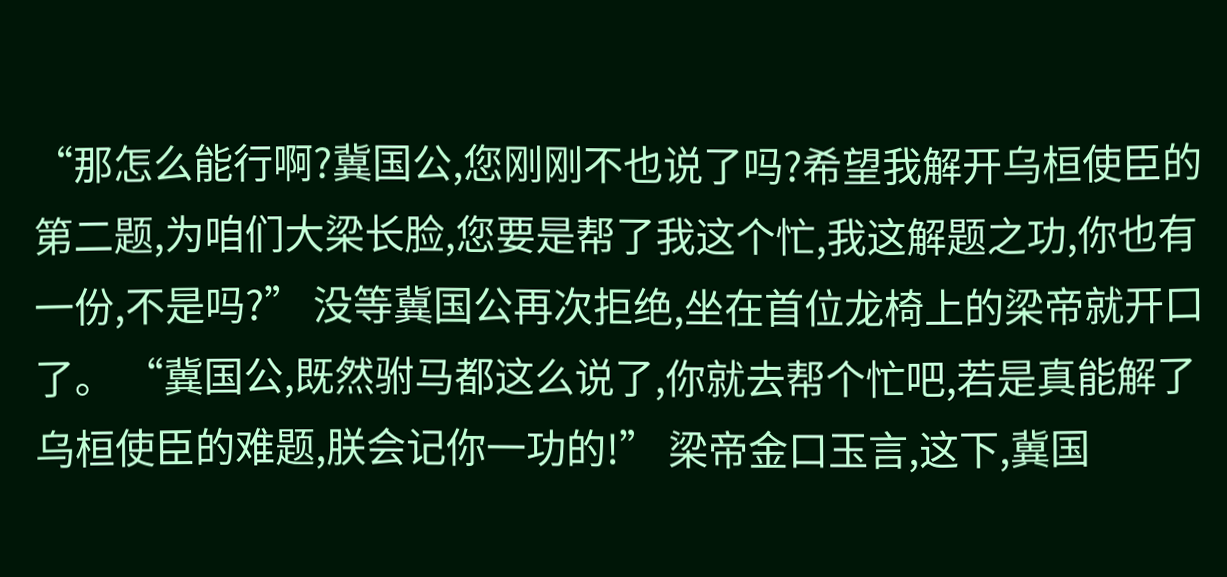“那怎么能行啊?冀国公,您刚刚不也说了吗?希望我解开乌桓使臣的第二题,为咱们大梁长脸,您要是帮了我这个忙,我这解题之功,你也有一份,不是吗?” 没等冀国公再次拒绝,坐在首位龙椅上的梁帝就开口了。 “冀国公,既然驸马都这么说了,你就去帮个忙吧,若是真能解了乌桓使臣的难题,朕会记你一功的!” 梁帝金口玉言,这下,冀国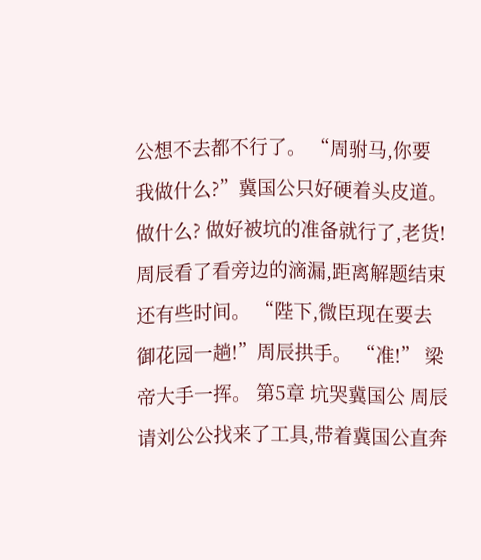公想不去都不行了。 “周驸马,你要我做什么?”冀国公只好硬着头皮道。 做什么? 做好被坑的准备就行了,老货! 周辰看了看旁边的滴漏,距离解题结束还有些时间。 “陛下,微臣现在要去御花园一趟!”周辰拱手。 “准!” 梁帝大手一挥。 第5章 坑哭冀国公 周辰请刘公公找来了工具,带着冀国公直奔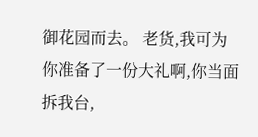御花园而去。 老货,我可为你准备了一份大礼啊,你当面拆我台,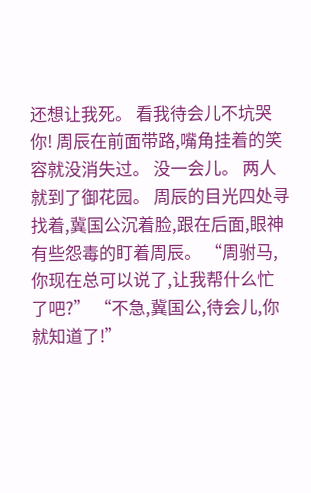还想让我死。 看我待会儿不坑哭你! 周辰在前面带路,嘴角挂着的笑容就没消失过。 没一会儿。 两人就到了御花园。 周辰的目光四处寻找着,冀国公沉着脸,跟在后面,眼神有些怨毒的盯着周辰。 “周驸马,你现在总可以说了,让我帮什么忙了吧?” “不急,冀国公,待会儿,你就知道了!”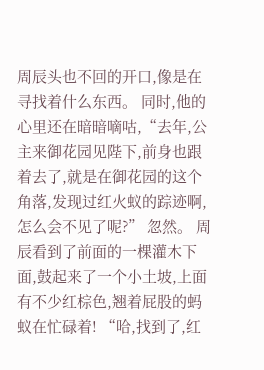周辰头也不回的开口,像是在寻找着什么东西。 同时,他的心里还在暗暗嘀咕,“去年,公主来御花园见陛下,前身也跟着去了,就是在御花园的这个角落,发现过红火蚁的踪迹啊,怎么会不见了呢?” 忽然。 周辰看到了前面的一棵灌木下面,鼓起来了一个小土坡,上面有不少红棕色,翘着屁股的蚂蚁在忙碌着! “哈,找到了,红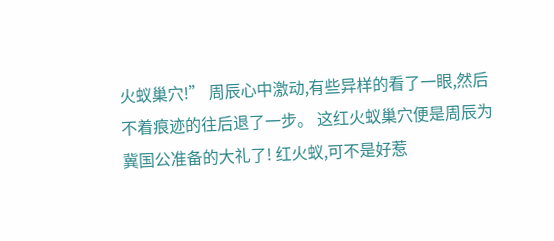火蚁巢穴!” 周辰心中激动,有些异样的看了一眼,然后不着痕迹的往后退了一步。 这红火蚁巢穴便是周辰为冀国公准备的大礼了! 红火蚁,可不是好惹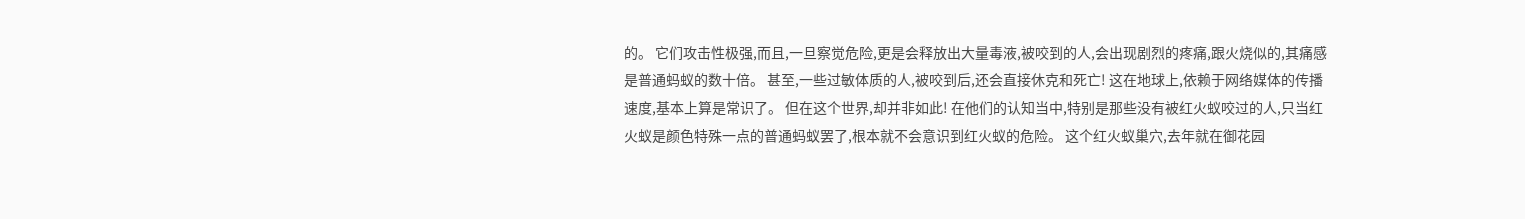的。 它们攻击性极强,而且,一旦察觉危险,更是会释放出大量毒液,被咬到的人,会出现剧烈的疼痛,跟火烧似的,其痛感是普通蚂蚁的数十倍。 甚至,一些过敏体质的人,被咬到后,还会直接休克和死亡! 这在地球上,依赖于网络媒体的传播速度,基本上算是常识了。 但在这个世界,却并非如此! 在他们的认知当中,特别是那些没有被红火蚁咬过的人,只当红火蚁是颜色特殊一点的普通蚂蚁罢了,根本就不会意识到红火蚁的危险。 这个红火蚁巢穴,去年就在御花园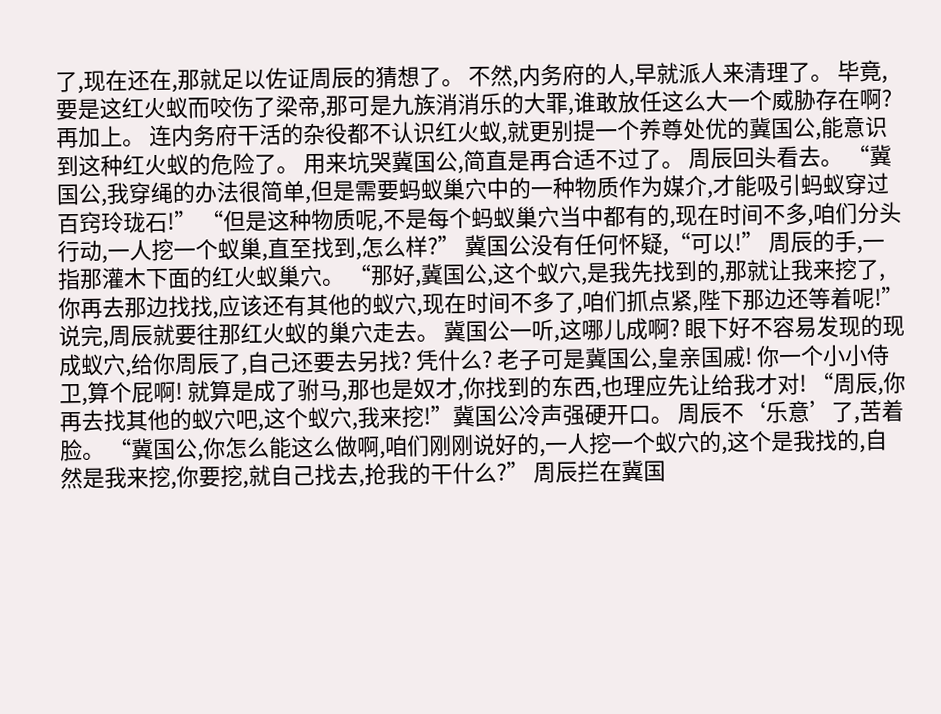了,现在还在,那就足以佐证周辰的猜想了。 不然,内务府的人,早就派人来清理了。 毕竟,要是这红火蚁而咬伤了梁帝,那可是九族消消乐的大罪,谁敢放任这么大一个威胁存在啊? 再加上。 连内务府干活的杂役都不认识红火蚁,就更别提一个养尊处优的冀国公,能意识到这种红火蚁的危险了。 用来坑哭冀国公,简直是再合适不过了。 周辰回头看去。 “冀国公,我穿绳的办法很简单,但是需要蚂蚁巢穴中的一种物质作为媒介,才能吸引蚂蚁穿过百窍玲珑石!” “但是这种物质呢,不是每个蚂蚁巢穴当中都有的,现在时间不多,咱们分头行动,一人挖一个蚁巢,直至找到,怎么样?” 冀国公没有任何怀疑,“可以!” 周辰的手,一指那灌木下面的红火蚁巢穴。 “那好,冀国公,这个蚁穴,是我先找到的,那就让我来挖了,你再去那边找找,应该还有其他的蚁穴,现在时间不多了,咱们抓点紧,陛下那边还等着呢!” 说完,周辰就要往那红火蚁的巢穴走去。 冀国公一听,这哪儿成啊? 眼下好不容易发现的现成蚁穴,给你周辰了,自己还要去另找? 凭什么? 老子可是冀国公,皇亲国戚! 你一个小小侍卫,算个屁啊! 就算是成了驸马,那也是奴才,你找到的东西,也理应先让给我才对! “周辰,你再去找其他的蚁穴吧,这个蚁穴,我来挖!”冀国公冷声强硬开口。 周辰不‘乐意’了,苦着脸。 “冀国公,你怎么能这么做啊,咱们刚刚说好的,一人挖一个蚁穴的,这个是我找的,自然是我来挖,你要挖,就自己找去,抢我的干什么?” 周辰拦在冀国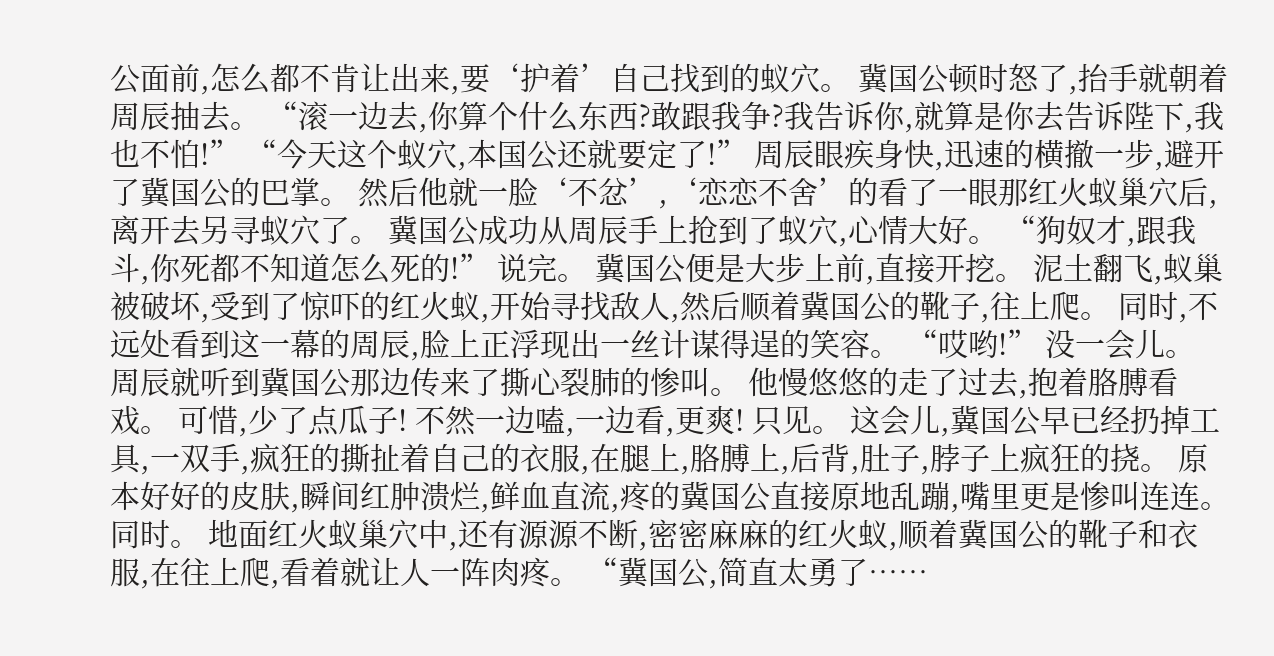公面前,怎么都不肯让出来,要‘护着’自己找到的蚁穴。 冀国公顿时怒了,抬手就朝着周辰抽去。 “滚一边去,你算个什么东西?敢跟我争?我告诉你,就算是你去告诉陛下,我也不怕!” “今天这个蚁穴,本国公还就要定了!” 周辰眼疾身快,迅速的横撤一步,避开了冀国公的巴掌。 然后他就一脸‘不忿’,‘恋恋不舍’的看了一眼那红火蚁巢穴后,离开去另寻蚁穴了。 冀国公成功从周辰手上抢到了蚁穴,心情大好。 “狗奴才,跟我斗,你死都不知道怎么死的!” 说完。 冀国公便是大步上前,直接开挖。 泥土翻飞,蚁巢被破坏,受到了惊吓的红火蚁,开始寻找敌人,然后顺着冀国公的靴子,往上爬。 同时,不远处看到这一幕的周辰,脸上正浮现出一丝计谋得逞的笑容。 “哎哟!” 没一会儿。 周辰就听到冀国公那边传来了撕心裂肺的惨叫。 他慢悠悠的走了过去,抱着胳膊看戏。 可惜,少了点瓜子! 不然一边嗑,一边看,更爽! 只见。 这会儿,冀国公早已经扔掉工具,一双手,疯狂的撕扯着自己的衣服,在腿上,胳膊上,后背,肚子,脖子上疯狂的挠。 原本好好的皮肤,瞬间红肿溃烂,鲜血直流,疼的冀国公直接原地乱蹦,嘴里更是惨叫连连。 同时。 地面红火蚁巢穴中,还有源源不断,密密麻麻的红火蚁,顺着冀国公的靴子和衣服,在往上爬,看着就让人一阵肉疼。 “冀国公,简直太勇了……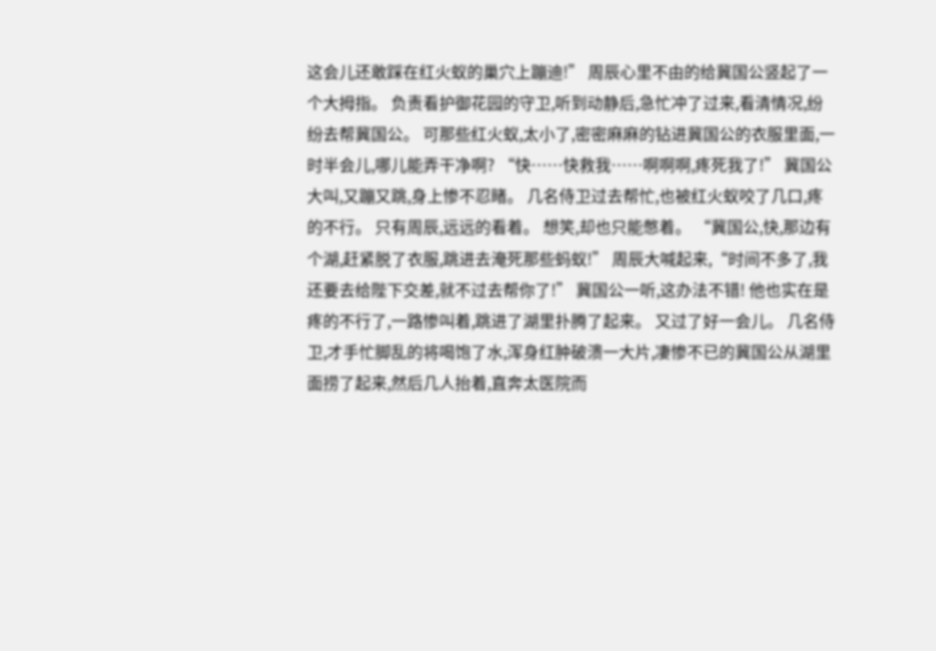这会儿还敢踩在红火蚁的巢穴上蹦迪!” 周辰心里不由的给冀国公竖起了一个大拇指。 负责看护御花园的守卫,听到动静后,急忙冲了过来,看清情况,纷纷去帮冀国公。 可那些红火蚁,太小了,密密麻麻的钻进冀国公的衣服里面,一时半会儿,哪儿能弄干净啊? “快……快救我……啊啊啊,疼死我了!” 冀国公大叫,又蹦又跳,身上惨不忍睹。 几名侍卫过去帮忙,也被红火蚁咬了几口,疼的不行。 只有周辰,远远的看着。 想笑,却也只能憋着。 “冀国公,快,那边有个湖,赶紧脱了衣服,跳进去淹死那些蚂蚁!” 周辰大喊起来,“时间不多了,我还要去给陛下交差,就不过去帮你了!” 冀国公一听,这办法不错! 他也实在是疼的不行了,一路惨叫着,跳进了湖里扑腾了起来。 又过了好一会儿。 几名侍卫,才手忙脚乱的将喝饱了水,浑身红肿破溃一大片,凄惨不已的冀国公从湖里面捞了起来,然后几人抬着,直奔太医院而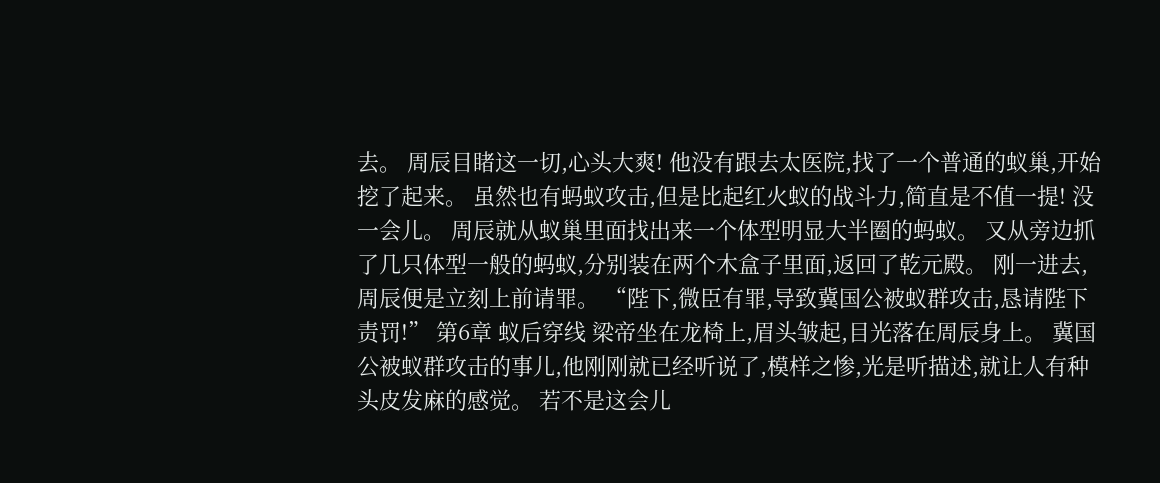去。 周辰目睹这一切,心头大爽! 他没有跟去太医院,找了一个普通的蚁巢,开始挖了起来。 虽然也有蚂蚁攻击,但是比起红火蚁的战斗力,简直是不值一提! 没一会儿。 周辰就从蚁巢里面找出来一个体型明显大半圈的蚂蚁。 又从旁边抓了几只体型一般的蚂蚁,分别装在两个木盒子里面,返回了乾元殿。 刚一进去,周辰便是立刻上前请罪。 “陛下,微臣有罪,导致冀国公被蚁群攻击,恳请陛下责罚!” 第6章 蚁后穿线 梁帝坐在龙椅上,眉头皱起,目光落在周辰身上。 冀国公被蚁群攻击的事儿,他刚刚就已经听说了,模样之惨,光是听描述,就让人有种头皮发麻的感觉。 若不是这会儿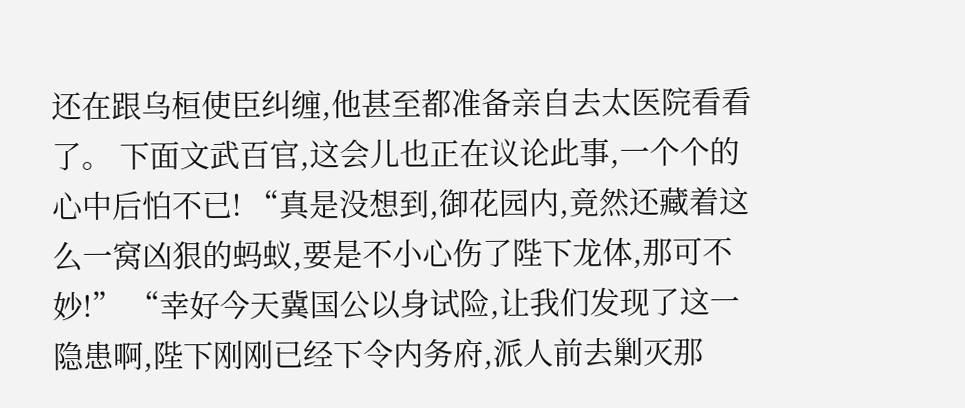还在跟乌桓使臣纠缠,他甚至都准备亲自去太医院看看了。 下面文武百官,这会儿也正在议论此事,一个个的心中后怕不已! “真是没想到,御花园内,竟然还藏着这么一窝凶狠的蚂蚁,要是不小心伤了陛下龙体,那可不妙!” “幸好今天冀国公以身试险,让我们发现了这一隐患啊,陛下刚刚已经下令内务府,派人前去剿灭那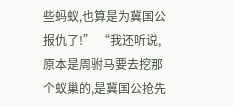些蚂蚁,也算是为冀国公报仇了!” “我还听说,原本是周驸马要去挖那个蚁巢的,是冀国公抢先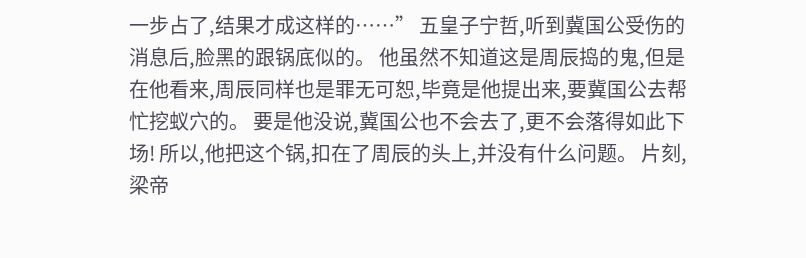一步占了,结果才成这样的……” 五皇子宁哲,听到冀国公受伤的消息后,脸黑的跟锅底似的。 他虽然不知道这是周辰捣的鬼,但是在他看来,周辰同样也是罪无可恕,毕竟是他提出来,要冀国公去帮忙挖蚁穴的。 要是他没说,冀国公也不会去了,更不会落得如此下场! 所以,他把这个锅,扣在了周辰的头上,并没有什么问题。 片刻,梁帝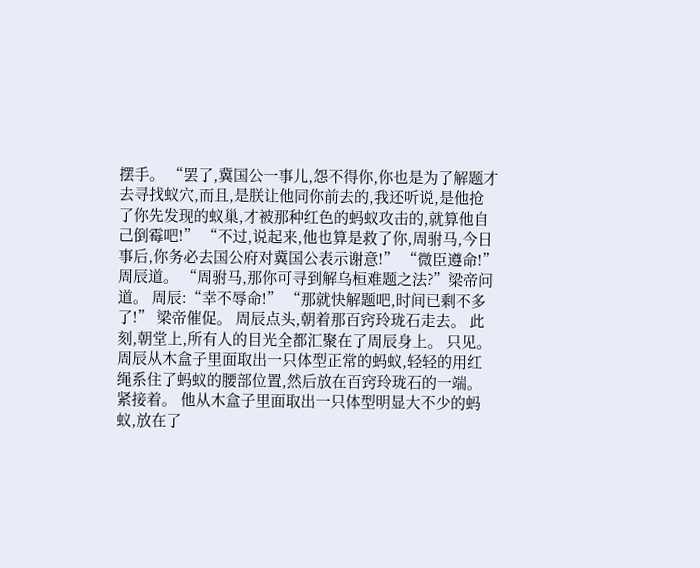摆手。 “罢了,冀国公一事儿,怨不得你,你也是为了解题才去寻找蚁穴,而且,是朕让他同你前去的,我还听说,是他抢了你先发现的蚁巢,才被那种红色的蚂蚁攻击的,就算他自己倒霉吧!” “不过,说起来,他也算是救了你,周驸马,今日事后,你务必去国公府对冀国公表示谢意!” “微臣遵命!”周辰道。 “周驸马,那你可寻到解乌桓难题之法?”梁帝问道。 周辰:“幸不辱命!” “那就快解题吧,时间已剩不多了!” 梁帝催促。 周辰点头,朝着那百窍玲珑石走去。 此刻,朝堂上,所有人的目光全都汇聚在了周辰身上。 只见。 周辰从木盒子里面取出一只体型正常的蚂蚁,轻轻的用红绳系住了蚂蚁的腰部位置,然后放在百窍玲珑石的一端。 紧接着。 他从木盒子里面取出一只体型明显大不少的蚂蚁,放在了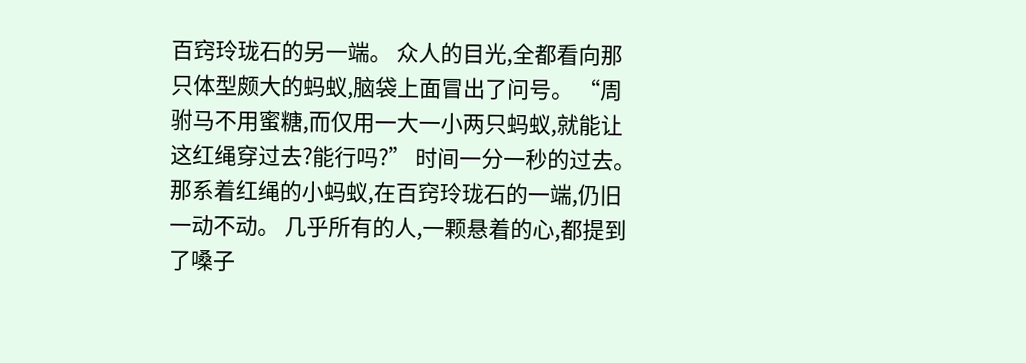百窍玲珑石的另一端。 众人的目光,全都看向那只体型颇大的蚂蚁,脑袋上面冒出了问号。 “周驸马不用蜜糖,而仅用一大一小两只蚂蚁,就能让这红绳穿过去?能行吗?” 时间一分一秒的过去。 那系着红绳的小蚂蚁,在百窍玲珑石的一端,仍旧一动不动。 几乎所有的人,一颗悬着的心,都提到了嗓子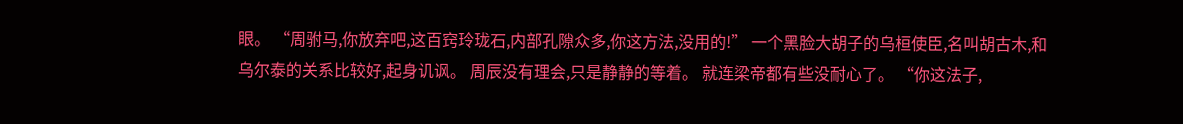眼。 “周驸马,你放弃吧,这百窍玲珑石,内部孔隙众多,你这方法,没用的!” 一个黑脸大胡子的乌桓使臣,名叫胡古木,和乌尔泰的关系比较好,起身讥讽。 周辰没有理会,只是静静的等着。 就连梁帝都有些没耐心了。 “你这法子,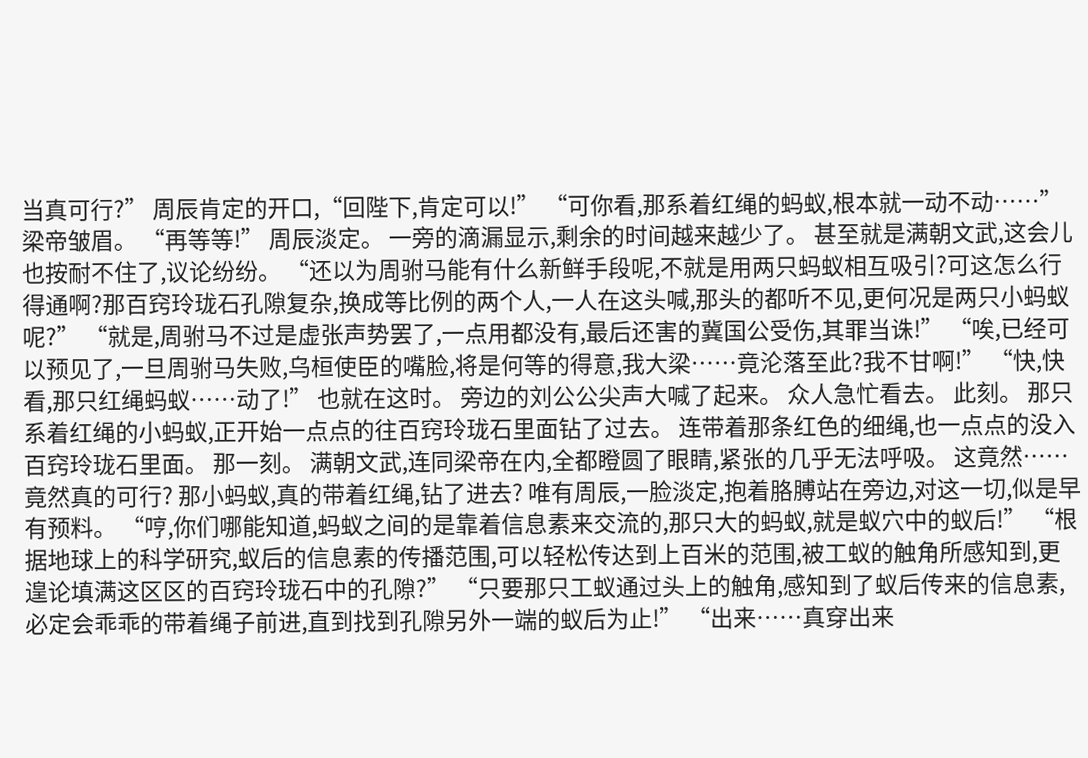当真可行?” 周辰肯定的开口,“回陛下,肯定可以!” “可你看,那系着红绳的蚂蚁,根本就一动不动……”梁帝皱眉。 “再等等!” 周辰淡定。 一旁的滴漏显示,剩余的时间越来越少了。 甚至就是满朝文武,这会儿也按耐不住了,议论纷纷。 “还以为周驸马能有什么新鲜手段呢,不就是用两只蚂蚁相互吸引?可这怎么行得通啊?那百窍玲珑石孔隙复杂,换成等比例的两个人,一人在这头喊,那头的都听不见,更何况是两只小蚂蚁呢?” “就是,周驸马不过是虚张声势罢了,一点用都没有,最后还害的冀国公受伤,其罪当诛!” “唉,已经可以预见了,一旦周驸马失败,乌桓使臣的嘴脸,将是何等的得意,我大梁……竟沦落至此?我不甘啊!” “快,快看,那只红绳蚂蚁……动了!” 也就在这时。 旁边的刘公公尖声大喊了起来。 众人急忙看去。 此刻。 那只系着红绳的小蚂蚁,正开始一点点的往百窍玲珑石里面钻了过去。 连带着那条红色的细绳,也一点点的没入百窍玲珑石里面。 那一刻。 满朝文武,连同梁帝在内,全都瞪圆了眼睛,紧张的几乎无法呼吸。 这竟然……竟然真的可行? 那小蚂蚁,真的带着红绳,钻了进去? 唯有周辰,一脸淡定,抱着胳膊站在旁边,对这一切,似是早有预料。 “哼,你们哪能知道,蚂蚁之间的是靠着信息素来交流的,那只大的蚂蚁,就是蚁穴中的蚁后!” “根据地球上的科学研究,蚁后的信息素的传播范围,可以轻松传达到上百米的范围,被工蚁的触角所感知到,更遑论填满这区区的百窍玲珑石中的孔隙?” “只要那只工蚁通过头上的触角,感知到了蚁后传来的信息素,必定会乖乖的带着绳子前进,直到找到孔隙另外一端的蚁后为止!” “出来……真穿出来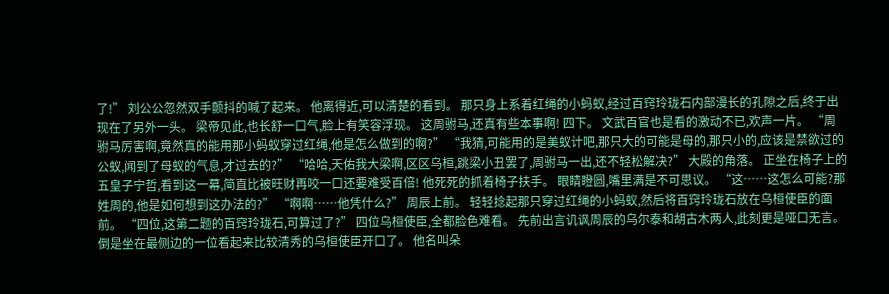了!” 刘公公忽然双手颤抖的喊了起来。 他离得近,可以清楚的看到。 那只身上系着红绳的小蚂蚁,经过百窍玲珑石内部漫长的孔隙之后,终于出现在了另外一头。 梁帝见此,也长舒一口气,脸上有笑容浮现。 这周驸马,还真有些本事啊! 四下。 文武百官也是看的激动不已,欢声一片。 “周驸马厉害啊,竟然真的能用那小蚂蚁穿过红绳,他是怎么做到的啊?” “我猜,可能用的是美蚁计吧,那只大的可能是母的,那只小的,应该是禁欲过的公蚁,闻到了母蚁的气息,才过去的?” “哈哈,天佑我大梁啊,区区乌桓,跳梁小丑罢了,周驸马一出,还不轻松解决?” 大殿的角落。 正坐在椅子上的五皇子宁哲,看到这一幕,简直比被旺财再咬一口还要难受百倍! 他死死的抓着椅子扶手。 眼睛瞪圆,嘴里满是不可思议。 “这……这怎么可能?那姓周的,他是如何想到这办法的?” “啊啊……他凭什么?” 周辰上前。 轻轻捻起那只穿过红绳的小蚂蚁,然后将百窍玲珑石放在乌桓使臣的面前。 “四位,这第二题的百窍玲珑石,可算过了?” 四位乌桓使臣,全都脸色难看。 先前出言讥讽周辰的乌尔泰和胡古木两人,此刻更是哑口无言。 倒是坐在最侧边的一位看起来比较清秀的乌桓使臣开口了。 他名叫朵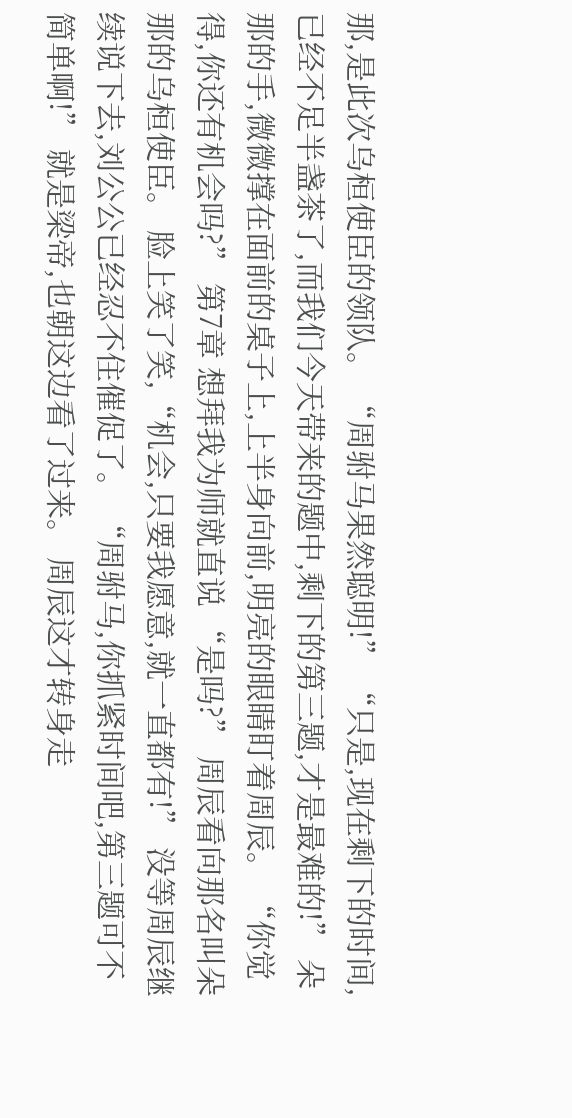那,是此次乌桓使臣的领队。 “周驸马果然聪明!” “只是,现在剩下的时间,已经不足半盏茶了,而我们今天带来的题中,剩下的第三题,才是最难的!” 朵那的手,微微撑在面前的桌子上,上半身向前,明亮的眼睛盯着周辰。 “你觉得,你还有机会吗?” 第7章 想拜我为师就直说 “是吗?” 周辰看向那名叫朵那的乌桓使臣。 脸上笑了笑,“机会,只要我愿意,就一直都有!” 没等周辰继续说下去,刘公公已经忍不住催促了。 “周驸马,你抓紧时间吧,第三题可不简单啊!” 就是梁帝,也朝这边看了过来。 周辰这才转身走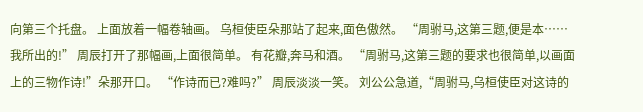向第三个托盘。 上面放着一幅卷轴画。 乌桓使臣朵那站了起来,面色傲然。 “周驸马,这第三题,便是本……我所出的!” 周辰打开了那幅画,上面很简单。 有花瓣,奔马和酒。 “周驸马,这第三题的要求也很简单,以画面上的三物作诗!”朵那开口。 “作诗而已?难吗?” 周辰淡淡一笑。 刘公公急道,“周驸马,乌桓使臣对这诗的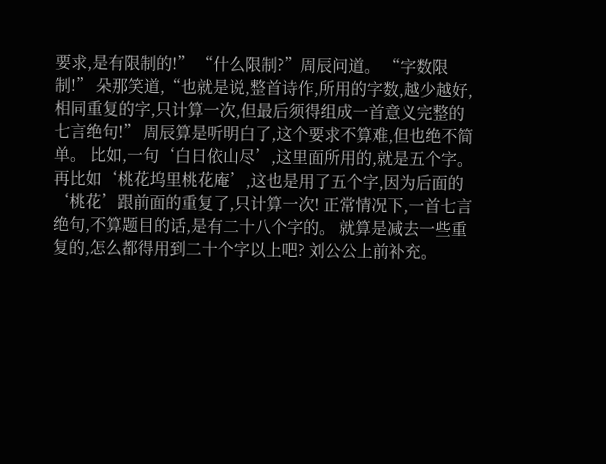要求,是有限制的!” “什么限制?”周辰问道。 “字数限制!” 朵那笑道,“也就是说,整首诗作,所用的字数,越少越好,相同重复的字,只计算一次,但最后须得组成一首意义完整的七言绝句!” 周辰算是听明白了,这个要求不算难,但也绝不简单。 比如,一句‘白日依山尽’,这里面所用的,就是五个字。 再比如‘桃花坞里桃花庵’,这也是用了五个字,因为后面的‘桃花’跟前面的重复了,只计算一次! 正常情况下,一首七言绝句,不算题目的话,是有二十八个字的。 就算是减去一些重复的,怎么都得用到二十个字以上吧? 刘公公上前补充。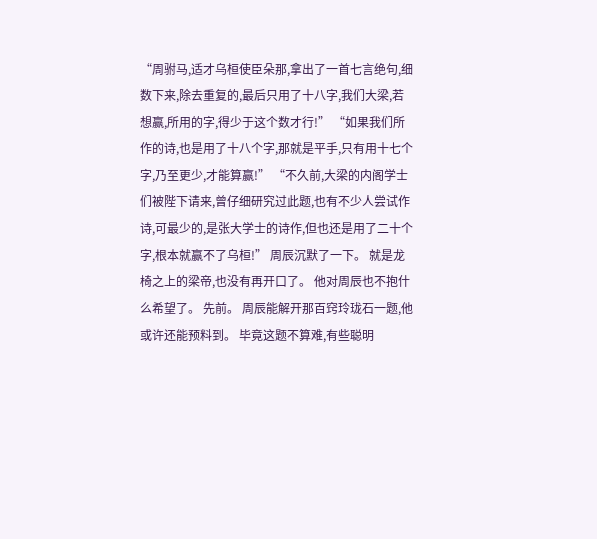“周驸马,适才乌桓使臣朵那,拿出了一首七言绝句,细数下来,除去重复的,最后只用了十八字,我们大梁,若想赢,所用的字,得少于这个数才行!” “如果我们所作的诗,也是用了十八个字,那就是平手,只有用十七个字,乃至更少,才能算赢!” “不久前,大梁的内阁学士们被陛下请来,曾仔细研究过此题,也有不少人尝试作诗,可最少的,是张大学士的诗作,但也还是用了二十个字,根本就赢不了乌桓!” 周辰沉默了一下。 就是龙椅之上的梁帝,也没有再开口了。 他对周辰也不抱什么希望了。 先前。 周辰能解开那百窍玲珑石一题,他或许还能预料到。 毕竟这题不算难,有些聪明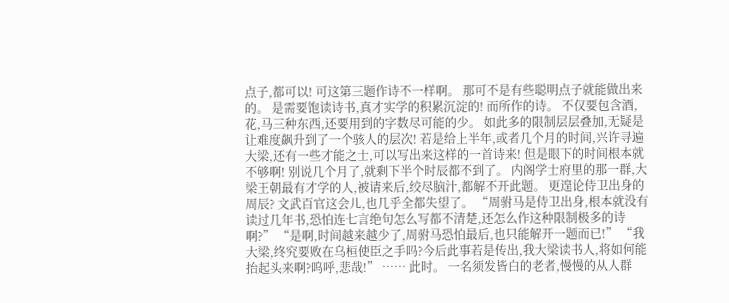点子,都可以! 可这第三题作诗不一样啊。 那可不是有些聪明点子就能做出来的。 是需要饱读诗书,真才实学的积累沉淀的! 而所作的诗。 不仅要包含酒,花,马三种东西,还要用到的字数尽可能的少。 如此多的限制层层叠加,无疑是让难度飙升到了一个骇人的层次! 若是给上半年,或者几个月的时间,兴许寻遍大梁,还有一些才能之士,可以写出来这样的一首诗来! 但是眼下的时间根本就不够啊! 别说几个月了,就剩下半个时辰都不到了。 内阁学士府里的那一群,大梁王朝最有才学的人,被请来后,绞尽脑汁,都解不开此题。 更遑论侍卫出身的周辰? 文武百官这会儿,也几乎全都失望了。 “周驸马是侍卫出身,根本就没有读过几年书,恐怕连七言绝句怎么写都不清楚,还怎么作这种限制极多的诗啊?” “是啊,时间越来越少了,周驸马恐怕最后,也只能解开一题而已!” “我大梁,终究要败在乌桓使臣之手吗?今后此事若是传出,我大梁读书人,将如何能抬起头来啊?呜呼,悲哉!” …… 此时。 一名须发皆白的老者,慢慢的从人群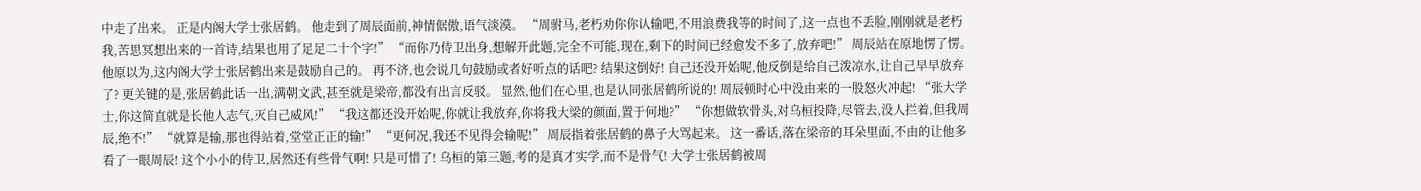中走了出来。 正是内阁大学士张居鹤。 他走到了周辰面前,神情倨傲,语气淡漠。 “周驸马,老朽劝你你认输吧,不用浪费我等的时间了,这一点也不丢脸,刚刚就是老朽我,苦思冥想出来的一首诗,结果也用了足足二十个字!” “而你乃侍卫出身,想解开此题,完全不可能,现在,剩下的时间已经愈发不多了,放弃吧!” 周辰站在原地愣了愣。 他原以为,这内阁大学士张居鹤出来是鼓励自己的。 再不济,也会说几句鼓励或者好听点的话吧? 结果这倒好! 自己还没开始呢,他反倒是给自己泼凉水,让自己早早放弃了? 更关键的是,张居鹤此话一出,满朝文武,甚至就是梁帝,都没有出言反驳。 显然,他们在心里,也是认同张居鹤所说的! 周辰顿时心中没由来的一股怒火冲起! “张大学士,你这简直就是长他人志气,灭自己威风!” “我这都还没开始呢,你就让我放弃,你将我大梁的颜面,置于何地?” “你想做软骨头,对乌桓投降,尽管去,没人拦着,但我周辰,绝不!” “就算是输,那也得站着,堂堂正正的输!” “更何况,我还不见得会输呢!” 周辰指着张居鹤的鼻子大骂起来。 这一番话,落在梁帝的耳朵里面,不由的让他多看了一眼周辰! 这个小小的侍卫,居然还有些骨气啊! 只是可惜了! 乌桓的第三题,考的是真才实学,而不是骨气! 大学士张居鹤被周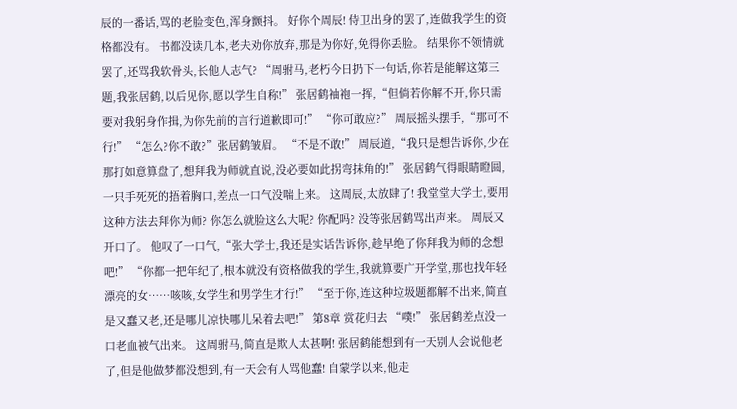辰的一番话,骂的老脸变色,浑身颤抖。 好你个周辰! 侍卫出身的罢了,连做我学生的资格都没有。 书都没读几本,老夫劝你放弃,那是为你好,免得你丢脸。 结果你不领情就罢了,还骂我软骨头,长他人志气? “周驸马,老朽今日扔下一句话,你若是能解这第三题,我张居鹤,以后见你,愿以学生自称!” 张居鹤袖袍一挥,“但倘若你解不开,你只需要对我躬身作揖,为你先前的言行道歉即可!” “你可敢应?” 周辰摇头摆手,“那可不行!” “怎么?你不敢?”张居鹤皱眉。 “不是不敢!” 周辰道,“我只是想告诉你,少在那打如意算盘了,想拜我为师就直说,没必要如此拐弯抹角的!” 张居鹤气得眼睛瞪圆,一只手死死的捂着胸口,差点一口气没喘上来。 这周辰,太放肆了! 我堂堂大学士,要用这种方法去拜你为师? 你怎么就脸这么大呢? 你配吗? 没等张居鹤骂出声来。 周辰又开口了。 他叹了一口气,“张大学士,我还是实话告诉你,趁早绝了你拜我为师的念想吧!” “你都一把年纪了,根本就没有资格做我的学生,我就算要广开学堂,那也找年轻漂亮的女……咳咳,女学生和男学生才行!” “至于你,连这种垃圾题都解不出来,简直是又蠢又老,还是哪儿凉快哪儿呆着去吧!” 第8章 赏花归去 “噗!” 张居鹤差点没一口老血被气出来。 这周驸马,简直是欺人太甚啊! 张居鹤能想到有一天别人会说他老了,但是他做梦都没想到,有一天会有人骂他蠢! 自蒙学以来,他走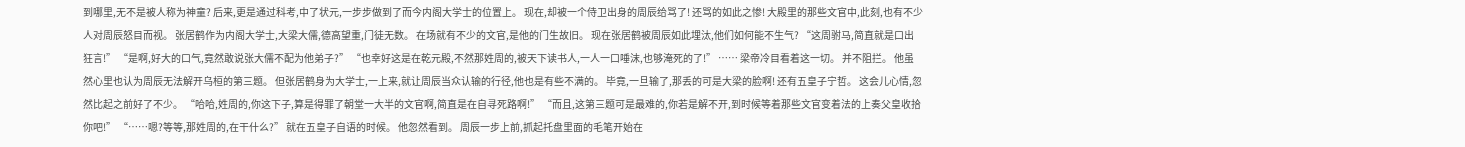到哪里,无不是被人称为神童? 后来,更是通过科考,中了状元,一步步做到了而今内阁大学士的位置上。 现在,却被一个侍卫出身的周辰给骂了! 还骂的如此之惨! 大殿里的那些文官中,此刻,也有不少人对周辰怒目而视。 张居鹤作为内阁大学士,大梁大儒,德高望重,门徒无数。 在场就有不少的文官,是他的门生故旧。 现在张居鹤被周辰如此埋汰,他们如何能不生气? “这周驸马,简直就是口出狂言!” “是啊,好大的口气,竟然敢说张大儒不配为他弟子?” “也幸好这是在乾元殿,不然那姓周的,被天下读书人,一人一口唾沫,也够淹死的了!” …… 梁帝冷目看着这一切。 并不阻拦。 他虽然心里也认为周辰无法解开乌桓的第三题。 但张居鹤身为大学士,一上来,就让周辰当众认输的行径,他也是有些不满的。 毕竟,一旦输了,那丢的可是大梁的脸啊! 还有五皇子宁哲。 这会儿心情,忽然比起之前好了不少。 “哈哈,姓周的,你这下子,算是得罪了朝堂一大半的文官啊,简直是在自寻死路啊!” “而且,这第三题可是最难的,你若是解不开,到时候等着那些文官变着法的上奏父皇收拾你吧!” “……嗯?等等,那姓周的,在干什么?” 就在五皇子自语的时候。 他忽然看到。 周辰一步上前,抓起托盘里面的毛笔开始在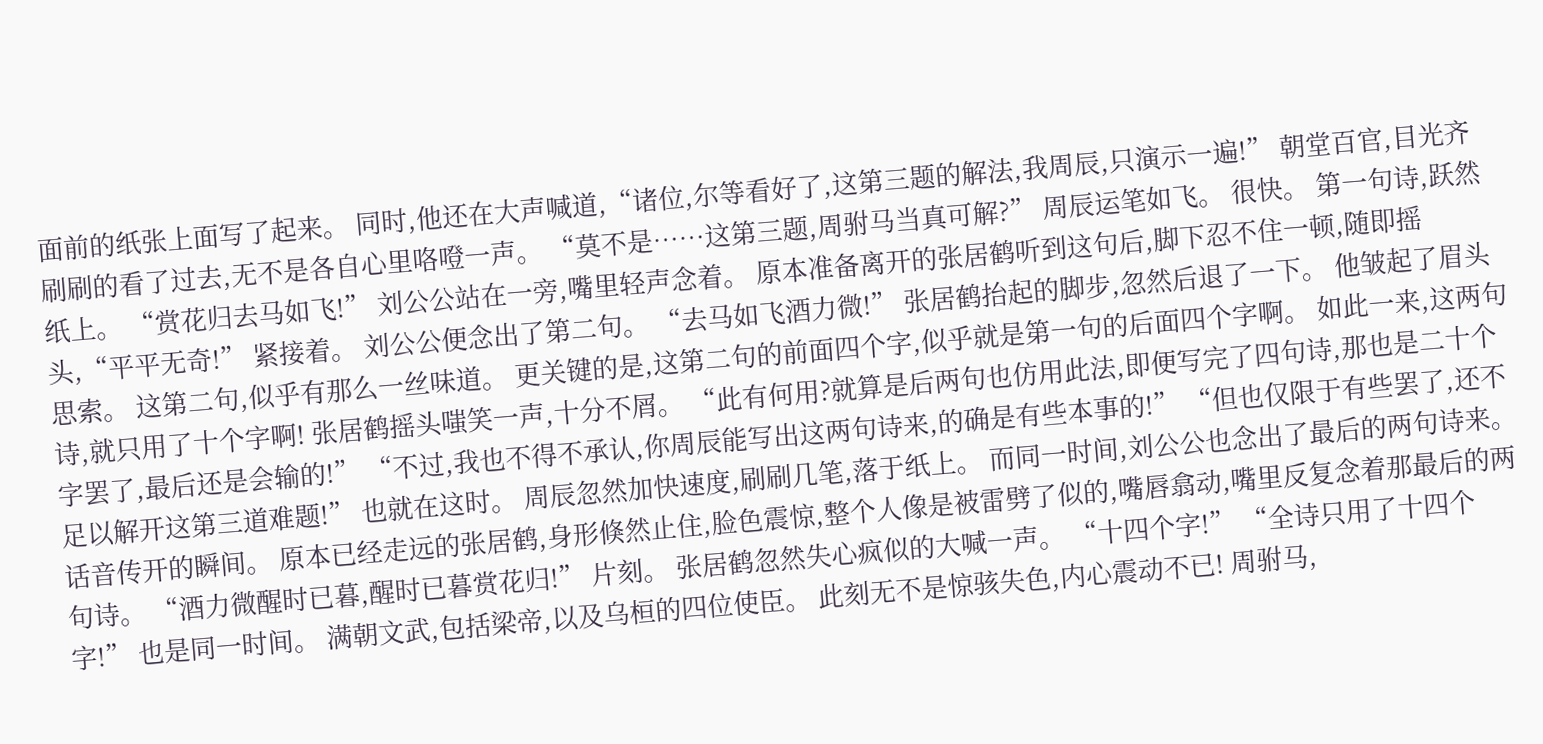面前的纸张上面写了起来。 同时,他还在大声喊道,“诸位,尔等看好了,这第三题的解法,我周辰,只演示一遍!” 朝堂百官,目光齐刷刷的看了过去,无不是各自心里咯噔一声。 “莫不是……这第三题,周驸马当真可解?” 周辰运笔如飞。 很快。 第一句诗,跃然纸上。 “赏花归去马如飞!” 刘公公站在一旁,嘴里轻声念着。 原本准备离开的张居鹤听到这句后,脚下忍不住一顿,随即摇头,“平平无奇!” 紧接着。 刘公公便念出了第二句。 “去马如飞酒力微!” 张居鹤抬起的脚步,忽然后退了一下。 他皱起了眉头思索。 这第二句,似乎有那么一丝味道。 更关键的是,这第二句的前面四个字,似乎就是第一句的后面四个字啊。 如此一来,这两句诗,就只用了十个字啊! 张居鹤摇头嗤笑一声,十分不屑。 “此有何用?就算是后两句也仿用此法,即便写完了四句诗,那也是二十个字罢了,最后还是会输的!” “不过,我也不得不承认,你周辰能写出这两句诗来,的确是有些本事的!” “但也仅限于有些罢了,还不足以解开这第三道难题!” 也就在这时。 周辰忽然加快速度,刷刷几笔,落于纸上。 而同一时间,刘公公也念出了最后的两句诗来。 话音传开的瞬间。 原本已经走远的张居鹤,身形倏然止住,脸色震惊,整个人像是被雷劈了似的,嘴唇翕动,嘴里反复念着那最后的两句诗。 “酒力微醒时已暮,醒时已暮赏花归!” 片刻。 张居鹤忽然失心疯似的大喊一声。 “十四个字!” “全诗只用了十四个字!” 也是同一时间。 满朝文武,包括梁帝,以及乌桓的四位使臣。 此刻无不是惊骇失色,内心震动不已! 周驸马,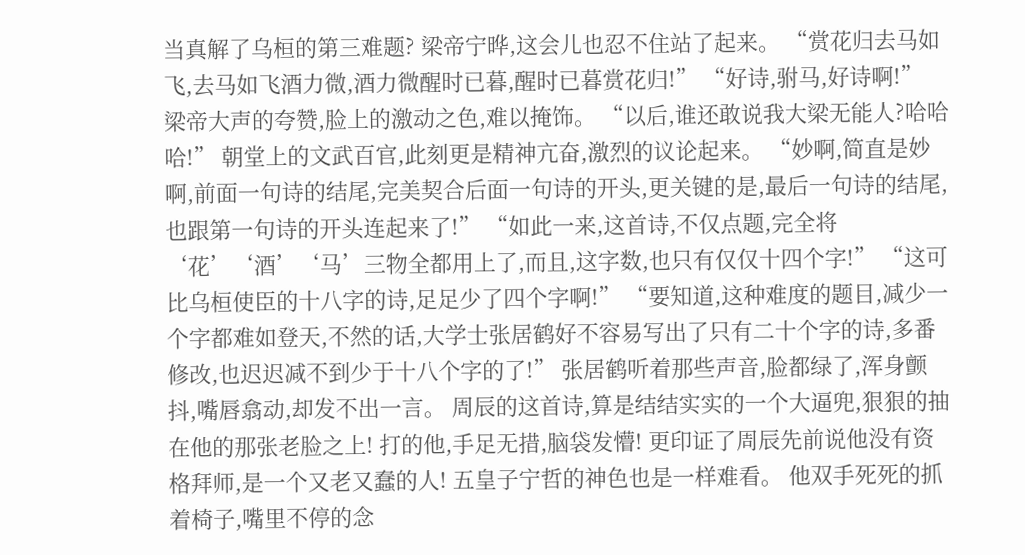当真解了乌桓的第三难题? 梁帝宁晔,这会儿也忍不住站了起来。 “赏花归去马如飞,去马如飞酒力微,酒力微醒时已暮,醒时已暮赏花归!” “好诗,驸马,好诗啊!” 梁帝大声的夸赞,脸上的激动之色,难以掩饰。 “以后,谁还敢说我大梁无能人?哈哈哈!” 朝堂上的文武百官,此刻更是精神亢奋,激烈的议论起来。 “妙啊,简直是妙啊,前面一句诗的结尾,完美契合后面一句诗的开头,更关键的是,最后一句诗的结尾,也跟第一句诗的开头连起来了!” “如此一来,这首诗,不仅点题,完全将‘花’‘酒’‘马’三物全都用上了,而且,这字数,也只有仅仅十四个字!” “这可比乌桓使臣的十八字的诗,足足少了四个字啊!” “要知道,这种难度的题目,减少一个字都难如登天,不然的话,大学士张居鹤好不容易写出了只有二十个字的诗,多番修改,也迟迟减不到少于十八个字的了!” 张居鹤听着那些声音,脸都绿了,浑身颤抖,嘴唇翕动,却发不出一言。 周辰的这首诗,算是结结实实的一个大逼兜,狠狠的抽在他的那张老脸之上! 打的他,手足无措,脑袋发懵! 更印证了周辰先前说他没有资格拜师,是一个又老又蠢的人! 五皇子宁哲的神色也是一样难看。 他双手死死的抓着椅子,嘴里不停的念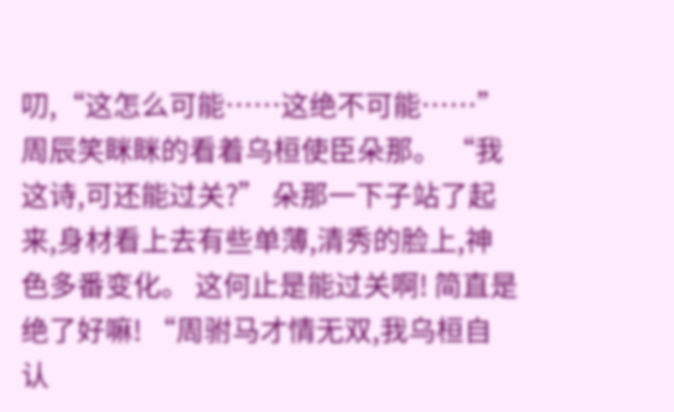叨,“这怎么可能……这绝不可能……” 周辰笑眯眯的看着乌桓使臣朵那。 “我这诗,可还能过关?” 朵那一下子站了起来,身材看上去有些单薄,清秀的脸上,神色多番变化。 这何止是能过关啊! 简直是绝了好嘛! “周驸马才情无双,我乌桓自认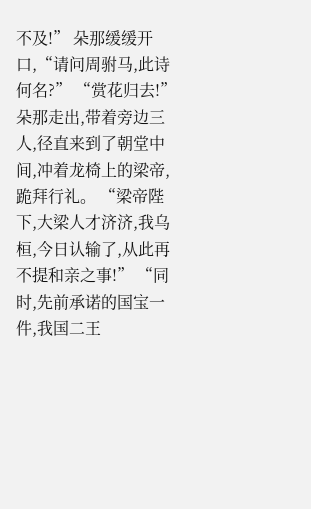不及!” 朵那缓缓开口,“请问周驸马,此诗何名?” “赏花归去!” 朵那走出,带着旁边三人,径直来到了朝堂中间,冲着龙椅上的梁帝,跪拜行礼。 “梁帝陛下,大梁人才济济,我乌桓,今日认输了,从此再不提和亲之事!” “同时,先前承诺的国宝一件,我国二王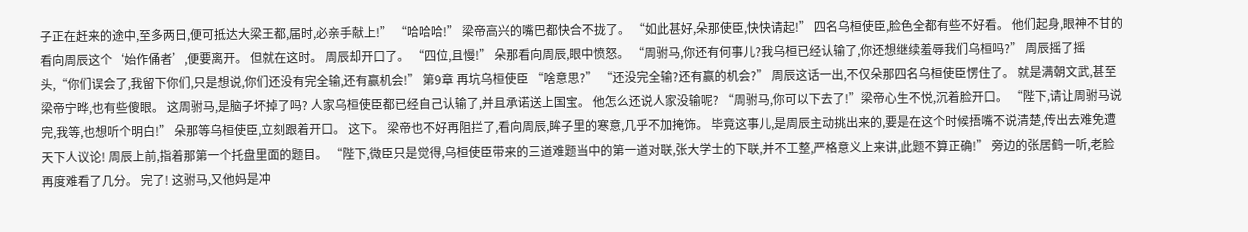子正在赶来的途中,至多两日,便可抵达大梁王都,届时,必亲手献上!” “哈哈哈!” 梁帝高兴的嘴巴都快合不拢了。 “如此甚好,朵那使臣,快快请起!” 四名乌桓使臣,脸色全都有些不好看。 他们起身,眼神不甘的看向周辰这个‘始作俑者’,便要离开。 但就在这时。 周辰却开口了。 “四位,且慢!” 朵那看向周辰,眼中愤怒。 “周驸马,你还有何事儿?我乌桓已经认输了,你还想继续羞辱我们乌桓吗?” 周辰摇了摇头,“你们误会了,我留下你们,只是想说,你们还没有完全输,还有赢机会!” 第9章 再坑乌桓使臣 “啥意思?” “还没完全输?还有赢的机会?” 周辰这话一出,不仅朵那四名乌桓使臣愣住了。 就是满朝文武,甚至梁帝宁晔,也有些傻眼。 这周驸马,是脑子坏掉了吗? 人家乌桓使臣都已经自己认输了,并且承诺送上国宝。 他怎么还说人家没输呢? “周驸马,你可以下去了!”梁帝心生不悦,沉着脸开口。 “陛下,请让周驸马说完,我等,也想听个明白!” 朵那等乌桓使臣,立刻跟着开口。 这下。 梁帝也不好再阻拦了,看向周辰,眸子里的寒意,几乎不加掩饰。 毕竟这事儿,是周辰主动挑出来的,要是在这个时候捂嘴不说清楚,传出去难免遭天下人议论! 周辰上前,指着那第一个托盘里面的题目。 “陛下,微臣只是觉得,乌桓使臣带来的三道难题当中的第一道对联,张大学士的下联,并不工整,严格意义上来讲,此题不算正确!” 旁边的张居鹤一听,老脸再度难看了几分。 完了! 这驸马,又他妈是冲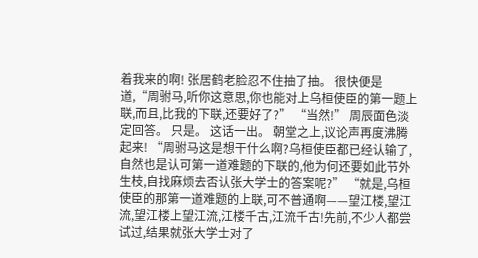着我来的啊! 张居鹤老脸忍不住抽了抽。 很快便是道,“周驸马,听你这意思,你也能对上乌桓使臣的第一题上联,而且,比我的下联,还要好了?” “当然!” 周辰面色淡定回答。 只是。 这话一出。 朝堂之上,议论声再度沸腾起来! “周驸马这是想干什么啊?乌桓使臣都已经认输了,自然也是认可第一道难题的下联的,他为何还要如此节外生枝,自找麻烦去否认张大学士的答案呢?” “就是,乌桓使臣的那第一道难题的上联,可不普通啊——望江楼,望江流,望江楼上望江流,江楼千古,江流千古!先前,不少人都尝试过,结果就张大学士对了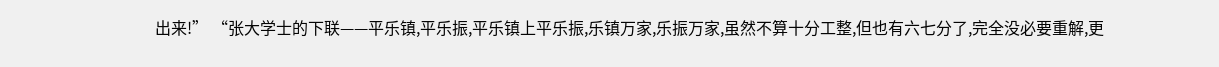出来!” “张大学士的下联——平乐镇,平乐振,平乐镇上平乐振,乐镇万家,乐振万家,虽然不算十分工整,但也有六七分了,完全没必要重解,更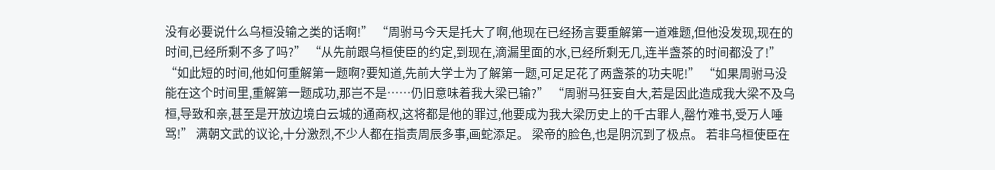没有必要说什么乌桓没输之类的话啊!” “周驸马今天是托大了啊,他现在已经扬言要重解第一道难题,但他没发现,现在的时间,已经所剩不多了吗?” “从先前跟乌桓使臣的约定,到现在,滴漏里面的水,已经所剩无几,连半盏茶的时间都没了!” “如此短的时间,他如何重解第一题啊?要知道,先前大学士为了解第一题,可足足花了两盏茶的功夫呢!” “如果周驸马没能在这个时间里,重解第一题成功,那岂不是……仍旧意味着我大梁已输?” “周驸马狂妄自大,若是因此造成我大梁不及乌桓,导致和亲,甚至是开放边境白云城的通商权,这将都是他的罪过,他要成为我大梁历史上的千古罪人,罄竹难书,受万人唾骂!” 满朝文武的议论,十分激烈,不少人都在指责周辰多事,画蛇添足。 梁帝的脸色,也是阴沉到了极点。 若非乌桓使臣在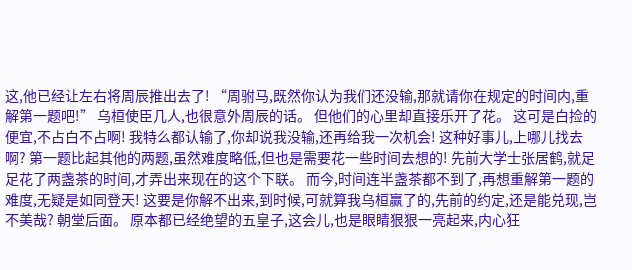这,他已经让左右将周辰推出去了! “周驸马,既然你认为我们还没输,那就请你在规定的时间内,重解第一题吧!” 乌桓使臣几人,也很意外周辰的话。 但他们的心里却直接乐开了花。 这可是白捡的便宜,不占白不占啊! 我特么都认输了,你却说我没输,还再给我一次机会! 这种好事儿,上哪儿找去啊? 第一题比起其他的两题,虽然难度略低,但也是需要花一些时间去想的! 先前大学士张居鹤,就足足花了两盏茶的时间,才弄出来现在的这个下联。 而今,时间连半盏茶都不到了,再想重解第一题的难度,无疑是如同登天! 这要是你解不出来,到时候,可就算我乌桓赢了的,先前的约定,还是能兑现,岂不美哉? 朝堂后面。 原本都已经绝望的五皇子,这会儿,也是眼睛狠狠一亮起来,内心狂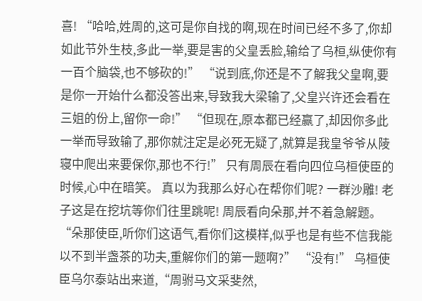喜! “哈哈,姓周的,这可是你自找的啊,现在时间已经不多了,你却如此节外生枝,多此一举,要是害的父皇丢脸,输给了乌桓,纵使你有一百个脑袋,也不够砍的!” “说到底,你还是不了解我父皇啊,要是你一开始什么都没答出来,导致我大梁输了,父皇兴许还会看在三姐的份上,留你一命!” “但现在,原本都已经赢了,却因你多此一举而导致输了,那你就注定是必死无疑了,就算是我皇爷爷从陵寝中爬出来要保你,那也不行!” 只有周辰在看向四位乌桓使臣的时候,心中在暗笑。 真以为我那么好心在帮你们呢? 一群沙雕! 老子这是在挖坑等你们往里跳呢! 周辰看向朵那,并不着急解题。 “朵那使臣,听你们这语气,看你们这模样,似乎也是有些不信我能以不到半盏茶的功夫,重解你们的第一题啊?” “没有!” 乌桓使臣乌尔泰站出来道,“周驸马文采斐然,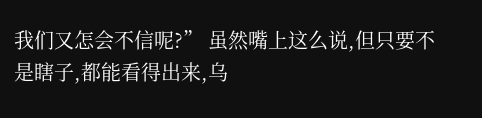我们又怎会不信呢?” 虽然嘴上这么说,但只要不是瞎子,都能看得出来,乌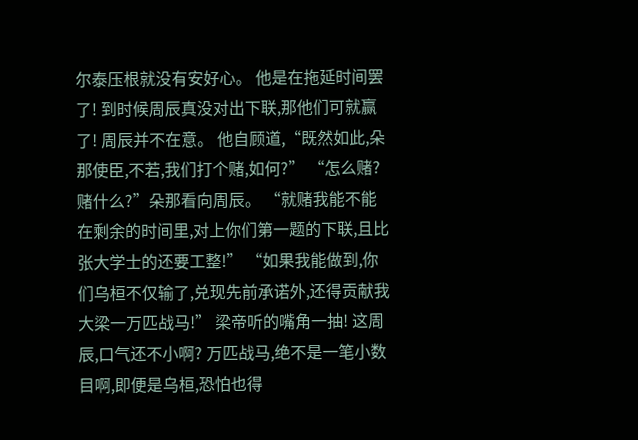尔泰压根就没有安好心。 他是在拖延时间罢了! 到时候周辰真没对出下联,那他们可就赢了! 周辰并不在意。 他自顾道,“既然如此,朵那使臣,不若,我们打个赌,如何?” “怎么赌?赌什么?”朵那看向周辰。 “就赌我能不能在剩余的时间里,对上你们第一题的下联,且比张大学士的还要工整!” “如果我能做到,你们乌桓不仅输了,兑现先前承诺外,还得贡献我大梁一万匹战马!” 梁帝听的嘴角一抽! 这周辰,口气还不小啊? 万匹战马,绝不是一笔小数目啊,即便是乌桓,恐怕也得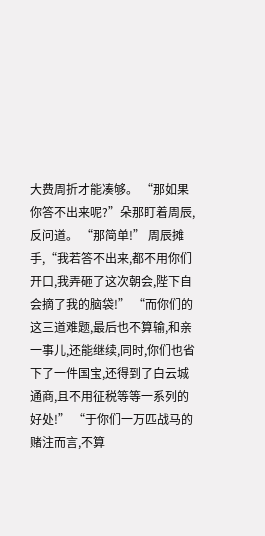大费周折才能凑够。 “那如果你答不出来呢?”朵那盯着周辰,反问道。 “那简单!” 周辰摊手,“我若答不出来,都不用你们开口,我弄砸了这次朝会,陛下自会摘了我的脑袋!” “而你们的这三道难题,最后也不算输,和亲一事儿,还能继续,同时,你们也省下了一件国宝,还得到了白云城通商,且不用征税等等一系列的好处!” “于你们一万匹战马的赌注而言,不算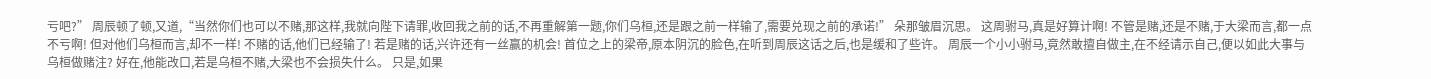亏吧?” 周辰顿了顿,又道,“当然你们也可以不赌,那这样,我就向陛下请罪,收回我之前的话,不再重解第一题,你们乌桓,还是跟之前一样输了,需要兑现之前的承诺!” 朵那皱眉沉思。 这周驸马,真是好算计啊! 不管是赌,还是不赌,于大梁而言,都一点不亏啊! 但对他们乌桓而言,却不一样! 不赌的话,他们已经输了! 若是赌的话,兴许还有一丝赢的机会! 首位之上的梁帝,原本阴沉的脸色,在听到周辰这话之后,也是缓和了些许。 周辰一个小小驸马,竟然敢擅自做主,在不经请示自己,便以如此大事与乌桓做赌注? 好在,他能改口,若是乌桓不赌,大梁也不会损失什么。 只是,如果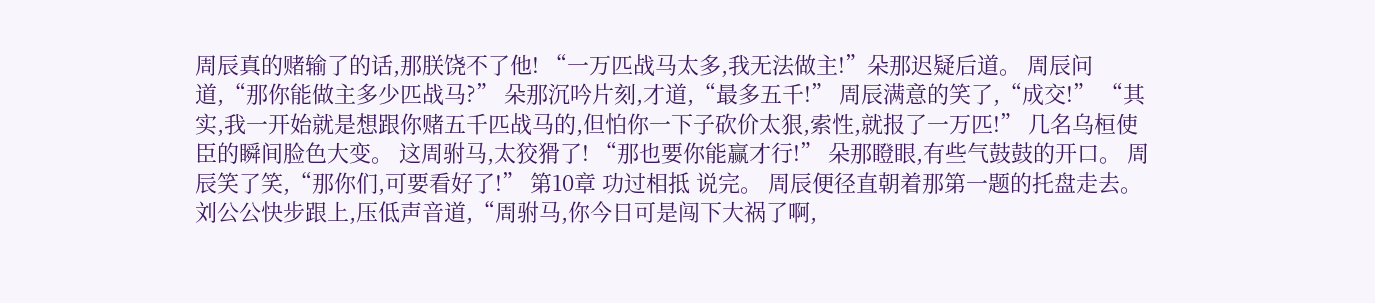周辰真的赌输了的话,那朕饶不了他! “一万匹战马太多,我无法做主!”朵那迟疑后道。 周辰问道,“那你能做主多少匹战马?” 朵那沉吟片刻,才道,“最多五千!” 周辰满意的笑了,“成交!” “其实,我一开始就是想跟你赌五千匹战马的,但怕你一下子砍价太狠,索性,就报了一万匹!” 几名乌桓使臣的瞬间脸色大变。 这周驸马,太狡猾了! “那也要你能赢才行!” 朵那瞪眼,有些气鼓鼓的开口。 周辰笑了笑,“那你们,可要看好了!” 第10章 功过相抵 说完。 周辰便径直朝着那第一题的托盘走去。 刘公公快步跟上,压低声音道,“周驸马,你今日可是闯下大祸了啊,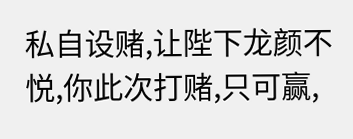私自设赌,让陛下龙颜不悦,你此次打赌,只可赢,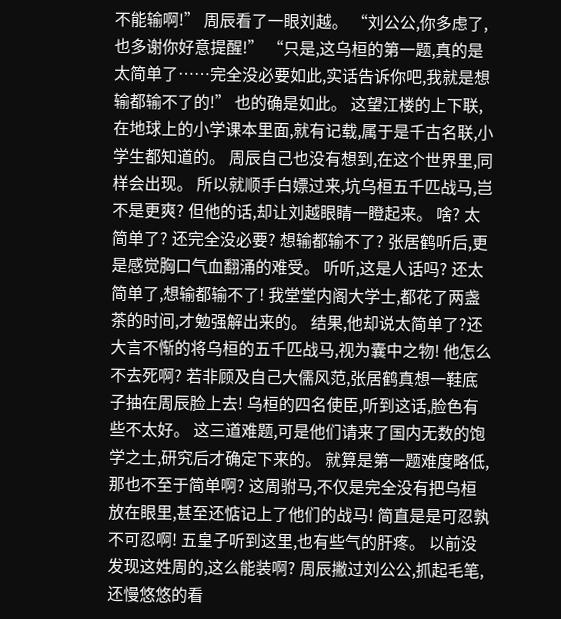不能输啊!” 周辰看了一眼刘越。 “刘公公,你多虑了,也多谢你好意提醒!” “只是,这乌桓的第一题,真的是太简单了……完全没必要如此,实话告诉你吧,我就是想输都输不了的!” 也的确是如此。 这望江楼的上下联,在地球上的小学课本里面,就有记载,属于是千古名联,小学生都知道的。 周辰自己也没有想到,在这个世界里,同样会出现。 所以就顺手白嫖过来,坑乌桓五千匹战马,岂不是更爽? 但他的话,却让刘越眼睛一瞪起来。 啥? 太简单了? 还完全没必要? 想输都输不了? 张居鹤听后,更是感觉胸口气血翻涌的难受。 听听,这是人话吗? 还太简单了,想输都输不了! 我堂堂内阁大学士,都花了两盏茶的时间,才勉强解出来的。 结果,他却说太简单了?还大言不惭的将乌桓的五千匹战马,视为囊中之物! 他怎么不去死啊? 若非顾及自己大儒风范,张居鹤真想一鞋底子抽在周辰脸上去! 乌桓的四名使臣,听到这话,脸色有些不太好。 这三道难题,可是他们请来了国内无数的饱学之士,研究后才确定下来的。 就算是第一题难度略低,那也不至于简单啊? 这周驸马,不仅是完全没有把乌桓放在眼里,甚至还惦记上了他们的战马! 简直是是可忍孰不可忍啊! 五皇子听到这里,也有些气的肝疼。 以前没发现这姓周的,这么能装啊? 周辰撇过刘公公,抓起毛笔,还慢悠悠的看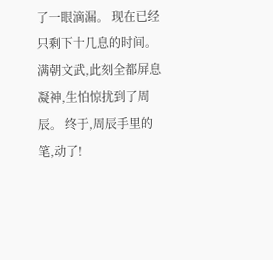了一眼滴漏。 现在已经只剩下十几息的时间。 满朝文武,此刻全都屏息凝神,生怕惊扰到了周辰。 终于,周辰手里的笔,动了!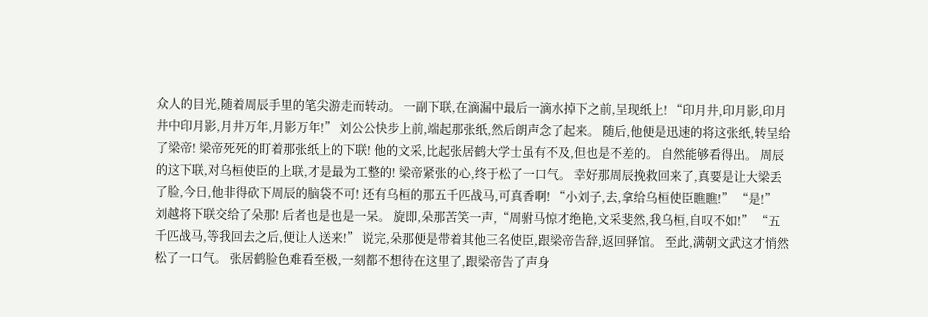众人的目光,随着周辰手里的笔尖游走而转动。 一副下联,在滴漏中最后一滴水掉下之前,呈现纸上! “印月井,印月影,印月井中印月影,月井万年,月影万年!” 刘公公快步上前,端起那张纸,然后朗声念了起来。 随后,他便是迅速的将这张纸,转呈给了梁帝! 梁帝死死的盯着那张纸上的下联! 他的文采,比起张居鹤大学士虽有不及,但也是不差的。 自然能够看得出。 周辰的这下联,对乌桓使臣的上联,才是最为工整的! 梁帝紧张的心,终于松了一口气。 幸好那周辰挽救回来了,真要是让大梁丢了脸,今日,他非得砍下周辰的脑袋不可! 还有乌桓的那五千匹战马,可真香啊! “小刘子,去,拿给乌桓使臣瞧瞧!” “是!” 刘越将下联交给了朵那! 后者也是也是一呆。 旋即,朵那苦笑一声,“周驸马惊才绝艳,文采斐然,我乌桓,自叹不如!” “五千匹战马,等我回去之后,便让人送来!” 说完,朵那便是带着其他三名使臣,跟梁帝告辞,返回驿馆。 至此,满朝文武这才悄然松了一口气。 张居鹤脸色难看至极,一刻都不想待在这里了,跟梁帝告了声身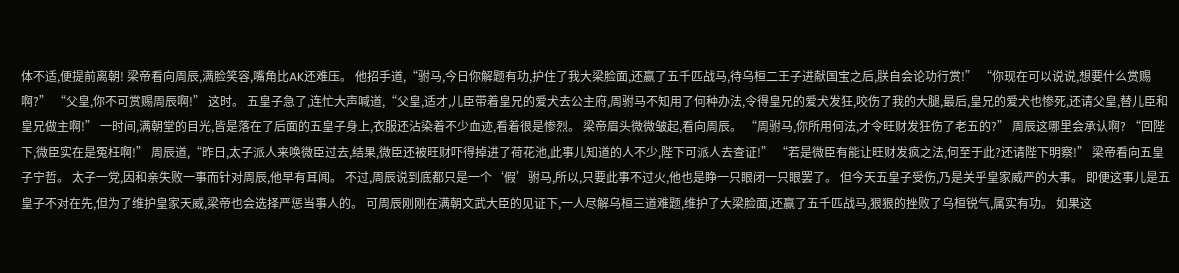体不适,便提前离朝! 梁帝看向周辰,满脸笑容,嘴角比AK还难压。 他招手道,“驸马,今日你解题有功,护住了我大梁脸面,还赢了五千匹战马,待乌桓二王子进献国宝之后,朕自会论功行赏!” “你现在可以说说,想要什么赏赐啊?” “父皇,你不可赏赐周辰啊!” 这时。 五皇子急了,连忙大声喊道,“父皇,适才,儿臣带着皇兄的爱犬去公主府,周驸马不知用了何种办法,令得皇兄的爱犬发狂,咬伤了我的大腿,最后,皇兄的爱犬也惨死,还请父皇,替儿臣和皇兄做主啊!” 一时间,满朝堂的目光,皆是落在了后面的五皇子身上,衣服还沾染着不少血迹,看着很是惨烈。 梁帝眉头微微皱起,看向周辰。 “周驸马,你所用何法,才令旺财发狂伤了老五的?” 周辰这哪里会承认啊? “回陛下,微臣实在是冤枉啊!” 周辰道,“昨日,太子派人来唤微臣过去,结果,微臣还被旺财吓得掉进了荷花池,此事儿知道的人不少,陛下可派人去查证!” “若是微臣有能让旺财发疯之法,何至于此?还请陛下明察!” 梁帝看向五皇子宁哲。 太子一党,因和亲失败一事而针对周辰,他早有耳闻。 不过,周辰说到底都只是一个‘假’驸马,所以,只要此事不过火,他也是睁一只眼闭一只眼罢了。 但今天五皇子受伤,乃是关乎皇家威严的大事。 即便这事儿是五皇子不对在先,但为了维护皇家天威,梁帝也会选择严惩当事人的。 可周辰刚刚在满朝文武大臣的见证下,一人尽解乌桓三道难题,维护了大梁脸面,还赢了五千匹战马,狠狠的挫败了乌桓锐气,属实有功。 如果这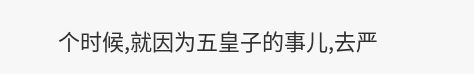个时候,就因为五皇子的事儿,去严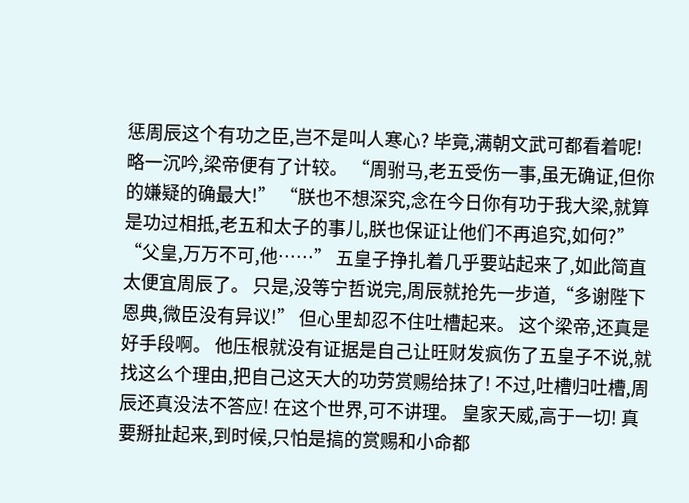惩周辰这个有功之臣,岂不是叫人寒心? 毕竟,满朝文武可都看着呢! 略一沉吟,梁帝便有了计较。 “周驸马,老五受伤一事,虽无确证,但你的嫌疑的确最大!” “朕也不想深究,念在今日你有功于我大梁,就算是功过相抵,老五和太子的事儿,朕也保证让他们不再追究,如何?” “父皇,万万不可,他……” 五皇子挣扎着几乎要站起来了,如此简直太便宜周辰了。 只是,没等宁哲说完,周辰就抢先一步道,“多谢陛下恩典,微臣没有异议!” 但心里却忍不住吐槽起来。 这个梁帝,还真是好手段啊。 他压根就没有证据是自己让旺财发疯伤了五皇子不说,就找这么个理由,把自己这天大的功劳赏赐给抹了! 不过,吐槽归吐槽,周辰还真没法不答应! 在这个世界,可不讲理。 皇家天威,高于一切! 真要掰扯起来,到时候,只怕是搞的赏赐和小命都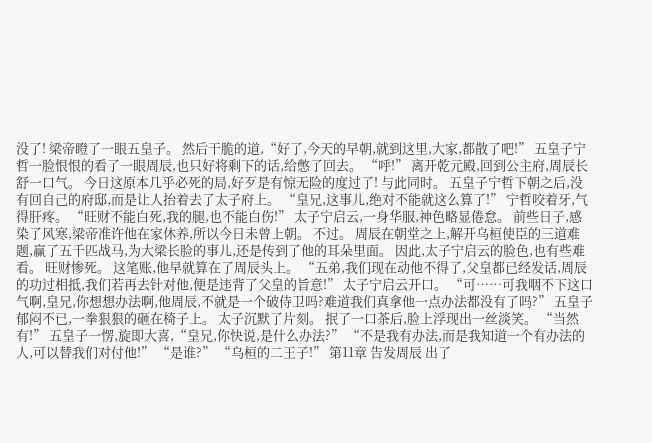没了! 梁帝瞪了一眼五皇子。 然后干脆的道,“好了,今天的早朝,就到这里,大家,都散了吧!” 五皇子宁哲一脸恨恨的看了一眼周辰,也只好将剩下的话,给憋了回去。 “呼!” 离开乾元殿,回到公主府,周辰长舒一口气。 今日这原本几乎必死的局,好歹是有惊无险的度过了! 与此同时。 五皇子宁哲下朝之后,没有回自己的府邸,而是让人抬着去了太子府上。 “皇兄,这事儿,绝对不能就这么算了!” 宁哲咬着牙,气得肝疼。 “旺财不能白死,我的腿,也不能白伤!” 太子宁启云,一身华服,神色略显倦怠。 前些日子,感染了风寒,梁帝准许他在家休养,所以今日未曾上朝。 不过。 周辰在朝堂之上,解开乌桓使臣的三道难题,赢了五千匹战马,为大梁长脸的事儿,还是传到了他的耳朵里面。 因此,太子宁启云的脸色,也有些难看。 旺财惨死。 这笔账,他早就算在了周辰头上。 “五弟,我们现在动他不得了,父皇都已经发话,周辰的功过相抵,我们若再去针对他,便是违背了父皇的旨意!” 太子宁启云开口。 “可……可我咽不下这口气啊,皇兄,你想想办法啊,他周辰,不就是一个破侍卫吗?难道我们真拿他一点办法都没有了吗?” 五皇子郁闷不已,一拳狠狠的砸在椅子上。 太子沉默了片刻。 抿了一口茶后,脸上浮现出一丝淡笑。 “当然有!” 五皇子一愣,旋即大喜,“皇兄,你快说,是什么办法?” “不是我有办法,而是我知道一个有办法的人,可以替我们对付他!” “是谁?” “乌桓的二王子!” 第11章 告发周辰 出了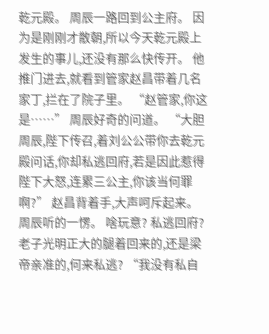乾元殿。 周辰一路回到公主府。 因为是刚刚才散朝,所以今天乾元殿上发生的事儿,还没有那么快传开。 他推门进去,就看到管家赵昌带着几名家丁,拦在了院子里。 “赵管家,你这是……” 周辰好奇的问道。 “大胆周辰,陛下传召,着刘公公带你去乾元殿问话,你却私逃回府,若是因此惹得陛下大怒,连累三公主,你该当何罪啊?” 赵昌背着手,大声呵斥起来。 周辰听的一愣。 啥玩意? 私逃回府? 老子光明正大的腿着回来的,还是梁帝亲准的,何来私逃? “我没有私自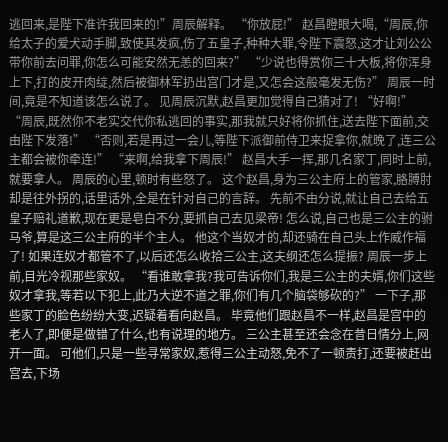逃回来,是陛下准许我回来的!”周辰解释。 “你放屁!” 赵昌瞪眼大喝,“周辰,你给太子的爱犬动手脚,致使其发疯,伤了五皇子,种种大罪,令陛下震怒,这才让刘公公带你前去问罪,你怎么可能安然无恙的回来?” “少说也得赏你三十大板,将你浑身上下,打的皮开肉绽,然后被御林军扔出宫门才是,又怎会这般毫发无伤?” 周辰一时间,竟是不知道该怎么说了。 见周辰沉默,赵昌更加觉得自己猜对了! “好啊!” “周辰,既然你不老实交代你私逃回的事实,那我就只好将你抓住,送去陛下面前,交由陛下发落!” “否则,若是再过一会儿,等陛下派御前侍卫来捉拿你,就晚了,连三公主都会被你牵连!” “来啊,给我拿下周辰!” 赵昌大手一挥,那几名家丁,同时上前,就要拿人。 周辰的心里,顿时有些怒了。 这个赵昌,身为三公主府上的管家,胳膊肘却是往外拐的,话里话外,全是在针对自己的言辞。 先前不由分说,就让自己去给五皇子赔礼道歉,现在更是皂白不分,要抓自己去见梁帝! 怎么说,自己也是三公主的驸马爷,算是这三公主府的半个主人。 他这个当奴才的,却还骑在自己头上作威作福了! 如果连奴才都管不了,以后还怎么收拾三公主,这夫纲还怎么提振? 周辰一步上前,目光冷视那些家奴。 “看谁敢拿我?我可告诉你们,我是三公主的夫婿,你们这些奴才拿我,等若以下犯上,此乃大逆不道之罪,你们有几个脑袋够砍的?” 一下子,那些家丁的脸色纷纷大变,迟疑着看向赵昌。 毕竟他们跟赵昌不一样,赵昌是宫中的老人了,即便是做错了什么,也有说理的地方。 三公主甚至还会念在昔日情分上,网开一面。 可他们,只是一些寻常家奴,惹得三公主动怒,免不了一顿责打,还要被赶出宫去,下场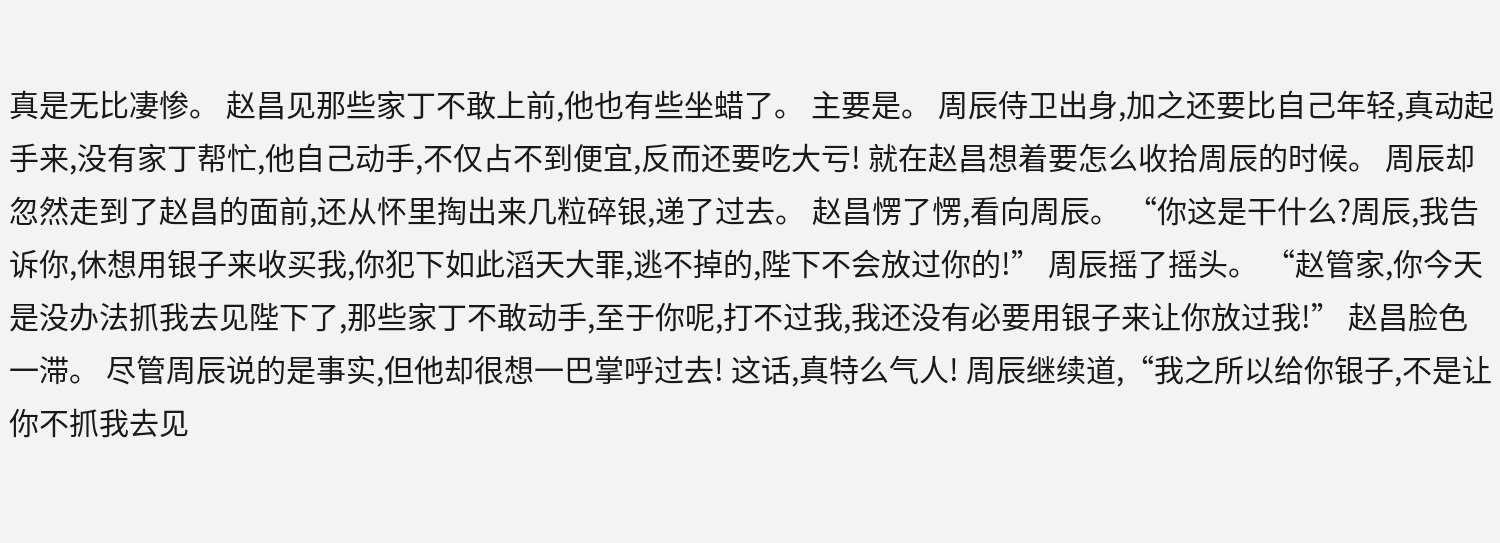真是无比凄惨。 赵昌见那些家丁不敢上前,他也有些坐蜡了。 主要是。 周辰侍卫出身,加之还要比自己年轻,真动起手来,没有家丁帮忙,他自己动手,不仅占不到便宜,反而还要吃大亏! 就在赵昌想着要怎么收拾周辰的时候。 周辰却忽然走到了赵昌的面前,还从怀里掏出来几粒碎银,递了过去。 赵昌愣了愣,看向周辰。 “你这是干什么?周辰,我告诉你,休想用银子来收买我,你犯下如此滔天大罪,逃不掉的,陛下不会放过你的!” 周辰摇了摇头。 “赵管家,你今天是没办法抓我去见陛下了,那些家丁不敢动手,至于你呢,打不过我,我还没有必要用银子来让你放过我!” 赵昌脸色一滞。 尽管周辰说的是事实,但他却很想一巴掌呼过去! 这话,真特么气人! 周辰继续道,“我之所以给你银子,不是让你不抓我去见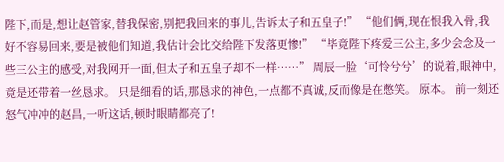陛下,而是,想让赵管家,替我保密,别把我回来的事儿,告诉太子和五皇子!” “他们俩,现在恨我入骨,我好不容易回来,要是被他们知道,我估计会比交给陛下发落更惨!” “毕竟陛下疼爱三公主,多少会念及一些三公主的感受,对我网开一面,但太子和五皇子却不一样……” 周辰一脸‘可怜兮兮’的说着,眼神中,竟是还带着一丝恳求。 只是细看的话,那恳求的神色,一点都不真诚,反而像是在憋笑。 原本。 前一刻还怒气冲冲的赵昌,一听这话,顿时眼睛都亮了!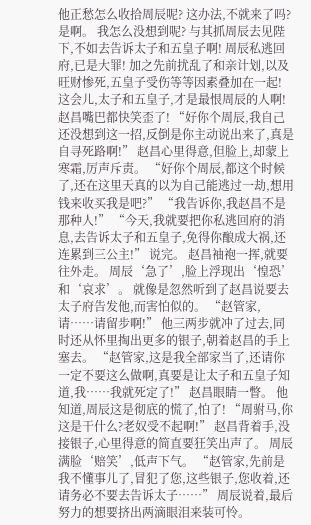他正愁怎么收拾周辰呢? 这办法,不就来了吗? 是啊。 我怎么没想到呢? 与其抓周辰去见陛下,不如去告诉太子和五皇子啊! 周辰私逃回府,已是大罪! 加之先前扰乱了和亲计划,以及旺财惨死,五皇子受伤等等因素叠加在一起! 这会儿,太子和五皇子,才是最恨周辰的人啊! 赵昌嘴巴都快笑歪了! “好你个周辰,我自己还没想到这一招,反倒是你主动说出来了,真是自寻死路啊!” 赵昌心里得意,但脸上,却蒙上寒霜,厉声斥责。 “好你个周辰,都这个时候了,还在这里天真的以为自己能逃过一劫,想用钱来收买我是吧?” “我告诉你,我赵昌不是那种人!” “今天,我就要把你私逃回府的消息,去告诉太子和五皇子,免得你酿成大祸,还连累到三公主!” 说完。 赵昌袖袍一挥,就要往外走。 周辰‘急了’,脸上浮现出‘惶恐’和‘哀求’。 就像是忽然听到了赵昌说要去太子府告发他,而害怕似的。 “赵管家,请……请留步啊!” 他三两步就冲了过去,同时还从怀里掏出更多的银子,朝着赵昌的手上塞去。 “赵管家,这是我全部家当了,还请你一定不要这么做啊,真要是让太子和五皇子知道,我……我就死定了!” 赵昌眼睛一瞥。 他知道,周辰这是彻底的慌了,怕了! “周驸马,你这是干什么?老奴受不起啊!” 赵昌背着手,没接银子,心里得意的简直要狂笑出声了。 周辰满脸‘赔笑’,低声下气。 “赵管家,先前是我不懂事儿了,冒犯了您,这些银子,您收着,还请务必不要去告诉太子……” 周辰说着,最后努力的想要挤出两滴眼泪来装可怜。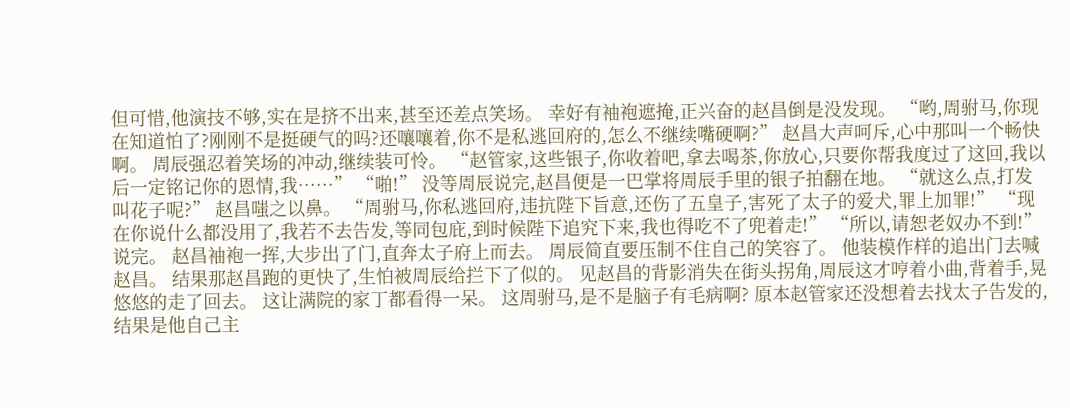但可惜,他演技不够,实在是挤不出来,甚至还差点笑场。 幸好有袖袍遮掩,正兴奋的赵昌倒是没发现。 “哟,周驸马,你现在知道怕了?刚刚不是挺硬气的吗?还嚷嚷着,你不是私逃回府的,怎么不继续嘴硬啊?” 赵昌大声呵斥,心中那叫一个畅快啊。 周辰强忍着笑场的冲动,继续装可怜。 “赵管家,这些银子,你收着吧,拿去喝茶,你放心,只要你帮我度过了这回,我以后一定铭记你的恩情,我……” “啪!” 没等周辰说完,赵昌便是一巴掌将周辰手里的银子拍翻在地。 “就这么点,打发叫花子呢?” 赵昌嗤之以鼻。 “周驸马,你私逃回府,违抗陛下旨意,还伤了五皇子,害死了太子的爱犬,罪上加罪!” “现在你说什么都没用了,我若不去告发,等同包庇,到时候陛下追究下来,我也得吃不了兜着走!” “所以,请恕老奴办不到!” 说完。 赵昌袖袍一挥,大步出了门,直奔太子府上而去。 周辰简直要压制不住自己的笑容了。 他装模作样的追出门去喊赵昌。 结果那赵昌跑的更快了,生怕被周辰给拦下了似的。 见赵昌的背影消失在街头拐角,周辰这才哼着小曲,背着手,晃悠悠的走了回去。 这让满院的家丁都看得一呆。 这周驸马,是不是脑子有毛病啊? 原本赵管家还没想着去找太子告发的,结果是他自己主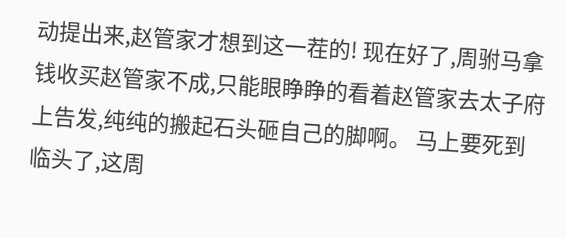动提出来,赵管家才想到这一茬的! 现在好了,周驸马拿钱收买赵管家不成,只能眼睁睁的看着赵管家去太子府上告发,纯纯的搬起石头砸自己的脚啊。 马上要死到临头了,这周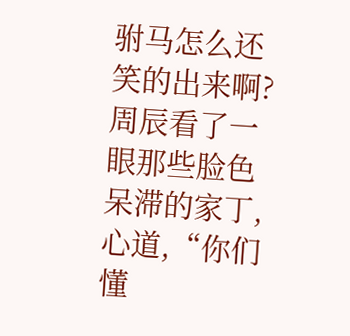驸马怎么还笑的出来啊? 周辰看了一眼那些脸色呆滞的家丁,心道,“你们懂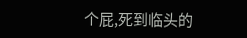个屁,死到临头的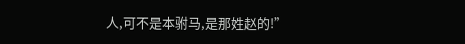人,可不是本驸马,是那姓赵的!”